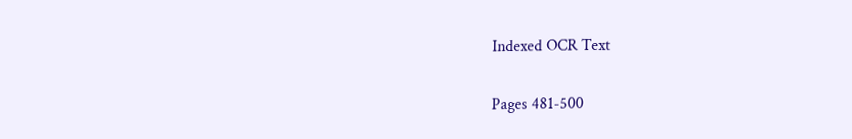Indexed OCR Text

Pages 481-500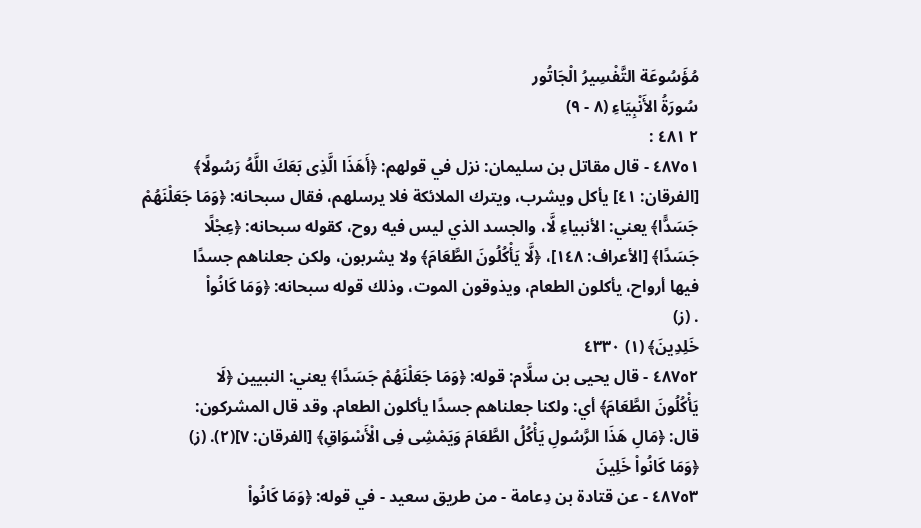مُؤَسُوعَة التَّفْسِيرُ الْجَاتُور
سُورَةُ الأَنْبِيَاءِ (٨ - ٩)
٢ ٤٨١ :
٤٨٧٥١ - قال مقاتل بن سليمان: نزل في قولهم: ﴿أَهَذَا الَّذِى بَعَكَ اللَّهُ رَسُولًا﴾
[الفرقان: ٤١] يأكل ويشرب، ويترك الملائكة فلا يرسلهم، فقال سبحانه: ﴿وَمَا جَعَلْنَهُمْ
جَسَدًّا﴾ يعني: الأنبياءِ لَّا، والجسد الذي ليس فيه روح، كقوله سبحانه: ﴿عِجْلًا
جَسَدًا﴾ [الأعراف: ١٤٨]، ﴿لَّا يَأْكُلُونَ الطَّعَامَ﴾ ولا يشربون، ولكن جعلناهم جسدًا
فيها أرواح، يأكلون الطعام، ويذوقون الموت، وذلك قوله سبحانه: ﴿وَمَا كَانُواْ
. (ز)
خَلِدِينَ﴾ (١) ٤٣٣٠
٤٨٧٥٢ - قال يحيى بن سلَّام: قوله: ﴿وَمَا جَعَلْنَهُمْ جَسَدًا﴾ يعني: النبيين ﴿لَا
يَأْكُلُونَ الطَّعَامَ﴾ أي: ولكنا جعلناهم جسدًا يأكلون الطعام. وقد قال المشركون:
قال: ﴿مَالِ هَذَا الرَّسُولِ يَأْكُلُ الطَّعَامَ وَيَمْشِى فِى الْأَسْوَاقِ﴾ [الفرقان: ٧](٢). (ز)
﴿وَمَا كَانُواْ خَلِينَ
٤٨٧٥٣ - عن قتادة بن دِعامة - من طريق سعيد - في قوله: ﴿وَمَا كَانُواْ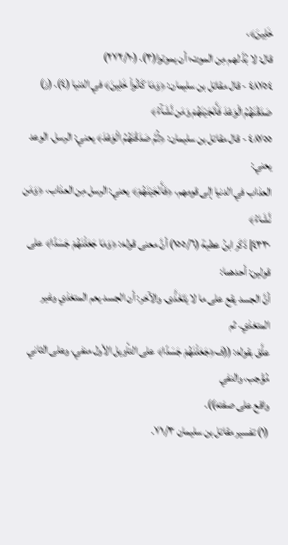خَلِينَ﴾،
قال: لا بُدَّ لهم مِن الموت؛ أن يموتوا(٣). (٢٧٢/١٠)
٤٨٧٥٤ - قال مقاتل بن سليمان: ﴿وَمَا كَانُواْ خَلِينَ﴾ في الدنيا (٤). (ز)
صَدَقْنَهُمُ الْوَعْدَ فَأَنَجَيْنَهُمْ وَمَن نَّشَآءُ﴾
٤٨٧٥٥ - قال مقاتل بن سليمان: ﴿ثُمَّ صَدَقْنَهُمُ الْوَعْدَ﴾ يعني: الرسل. الوعد يعني:
العذاب في الدنيا إلى قومهم، ﴿فَأَنْجَيْنَهُمْ﴾ يعني: الرسل مِن العذاب، ﴿وَمَن نَّشَاءُ﴾
٤٣٣٠] ذَكَر ابنُ عطية (١٥٥/٦) أنَّ معنى قوله: ﴿وَمَا جَعَلْنَهُمْ جَسَدًا﴾ على قولين: أحدهما:
أنَّ الجسد يقع على ما لا يَتَغَذَّى. والآخر: أن الجسد يعم المتغذي وغير المتغذي. ثم
علَّق بقوله: ((ف﴿جَعَلْنَهُمْ جَسَدًا﴾ على التأويل الأول منفي، وعلى الثاني مُؤْجب، والنفي
واقع على صفته)).
(١) تفسير مقاتل بن سليمان ٧١/٣.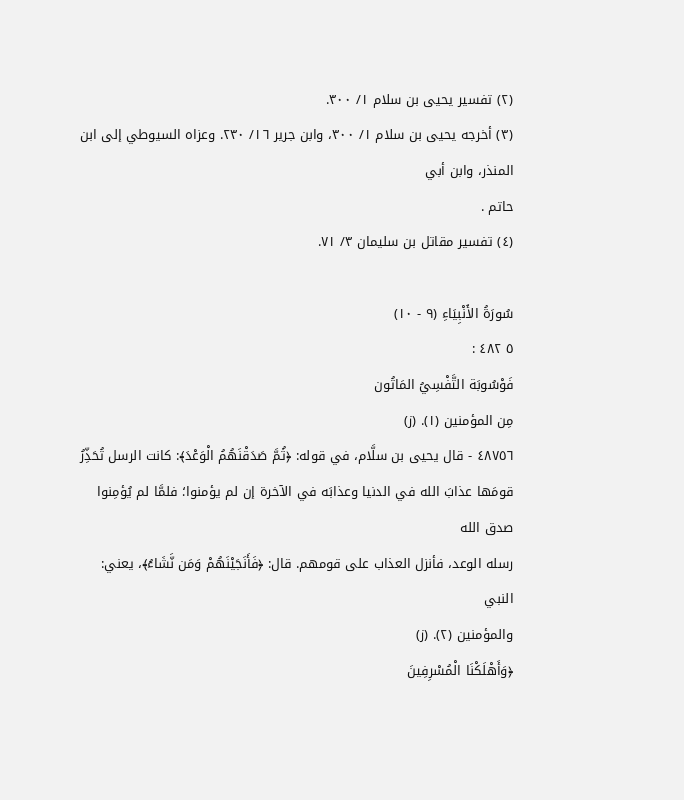(٢) تفسير يحيى بن سلام ١/ ٣٠٠.
(٣) أخرجه يحيى بن سلام ١/ ٣٠٠، وابن جرير ١٦/ ٢٣٠. وعزاه السيوطي إلى ابن المنذر، وابن أبي
حاتم .
(٤) تفسير مقاتل بن سليمان ٣/ ٧١.

سُورَةُ الأَنْبِيَاءِ (٩ - ١٠)
٥ ٤٨٢ :
فَوْسُوبَة التَّفْسِيُ المَاتُون
مِن المؤمنين (١). (ز)
٤٨٧٥٦ - قال يحيى بن سلَّام، في قوله: ﴿ثُمَّ صَدَقْنَهُمُ الْوَعْدَ﴾: كانت الرسل تُحَذِّرُ
قومَها عذابَ الله في الدنيا وعذابَه في الآخرة إن لم يؤمنوا؛ فلمَّا لم يُؤمِنوا صدق الله
رسله الوعد، فأنزل العذاب على قومهم. قال: ﴿فَأَنَجَيْنَهُمْ وَمَن نَّشَاءُ﴾، يعني: النبي
والمؤمنين (٢). (ز)
﴿وَأَهْلَكْنَا الْمُسْرِفِينَ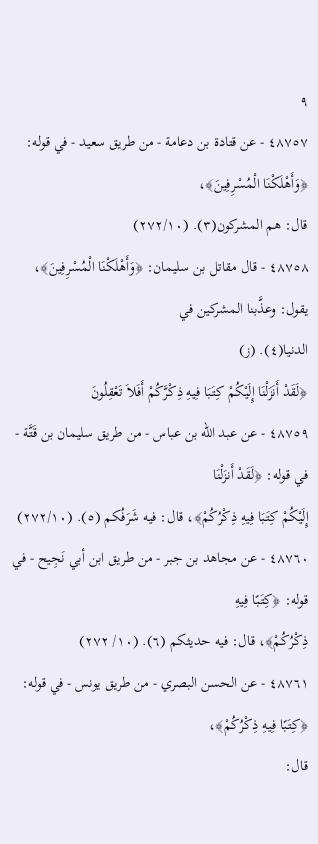٩
٤٨٧٥٧ - عن قتادة بن دعامة - من طريق سعيد - في قوله: ﴿وَأَهْلَكْنَا الْمُسْرِفِينَ﴾،
قال: هم المشركون(٣). (٢٧٢/١٠)
٤٨٧٥٨ - قال مقاتل بن سليمان: ﴿وَأَهْلَكْنَا الْمُسْرِفِينَ﴾، يقول: وعذَّبنا المشركين في
الدنيا(٤). (ز)
﴿لَقَدْ أَنَزَلْنَا إِلَيْكُمْ كِتَبَا فِيهِ ذِكْرَّكُمْ أَفَلاَ تَعْقِلُونَ
٤٨٧٥٩ - عن عبد الله بن عباس - من طريق سليمان بن قَتَّة - في قوله: ﴿لَقَدْ أَنزَلْنَا
إِلَيْكُمْ كِتَبَا فِيهِ ذِكْرُكُمْ﴾، قال: فيه شَرَفُكم (٥). (٢٧٢/١٠)
٤٨٧٦٠ - عن مجاهد بن جبر - من طريق ابن أبي نَجِيح - في قوله: ﴿كِتَبًا فِيهِ
ذِكْرُكُمْ﴾، قال: فيه حديثكم (٦). (١٠/ ٢٧٢)
٤٨٧٦١ - عن الحسن البصري - من طريق يونس - في قوله: ﴿كِتَبًا فِيهِ ذِكْرُكُمْ﴾،
قال: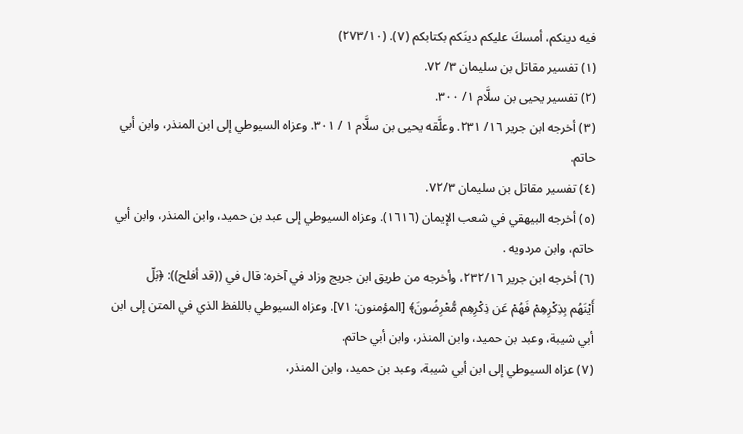فيه دينكم، أمسكَ عليكم دينَكم بكتابكم (٧). (٢٧٣/١٠)
(١) تفسير مقاتل بن سليمان ٣/ ٧٢.
(٢) تفسير يحيى بن سلَّام ١/ ٣٠٠.
(٣) أخرجه ابن جرير ١٦/ ٢٣١. وعلَّقه يحيى بن سلَّام ١ / ٣٠١. وعزاه السيوطي إلى ابن المنذر، وابن أبي حاتم.
(٤) تفسير مقاتل بن سليمان ٧٢/٣.
(٥) أخرجه البيهقي في شعب الإيمان (١٦١٦). وعزاه السيوطي إلى عبد بن حميد، وابن المنذر، وابن أبي
حاتم، وابن مردويه .
(٦) أخرجه ابن جرير ٢٣٢/١٦، وأخرجه من طريق ابن جريج وزاد في آخره: قال في ((قد أفلح)): ﴿بَلّ
أَيْنَهُم بِذِكْرِهِمْ فَهُمْ عَن ذِكْرِهِم مُّعْرِضُونَ﴾ [المؤمنون: ٧١]. وعزاه السيوطي باللفظ الذي في المتن إلى ابن
أبي شيبة، وعبد بن حميد، وابن المنذر، وابن أبي حاتم.
(٧) عزاه السيوطي إلى ابن أبي شيبة، وعبد بن حميد، وابن المنذر،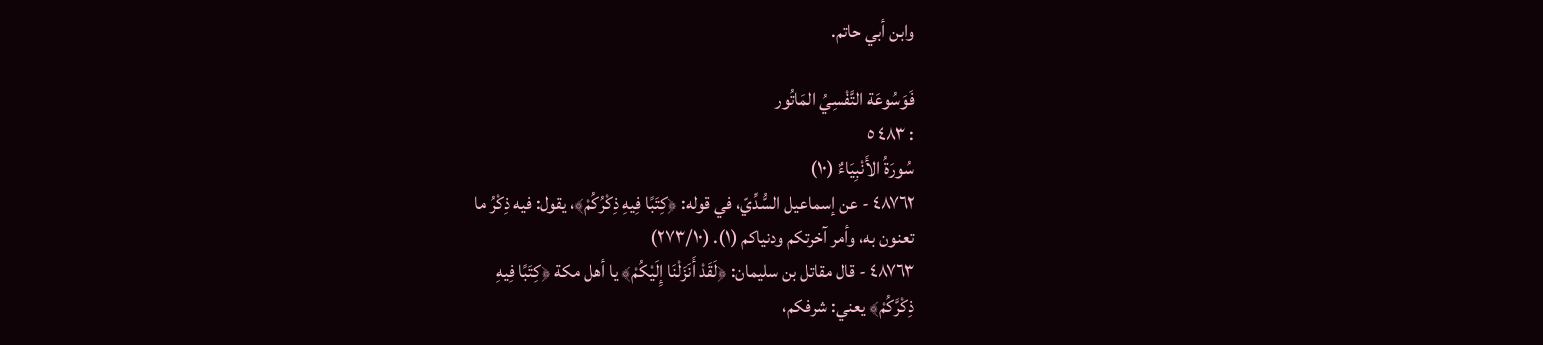وابن أبي حاتم.

فَوَسُوعَة التَّفْسِيُ المَاتُور
: ٤٨٣ ٥
سُورَةُ الأَنْبِيَاءٌ (١٠)
٤٨٧٦٢ - عن إسماعيل السُّدِّيّ، في قوله: ﴿كِتَبًا فِيهِ ذِكْرُكُمْ﴾، يقول: فيه ذِكْرُ ما
تعنون به، وأمر آخرتكم ودنياكم (١). (٢٧٣/١٠)
٤٨٧٦٣ - قال مقاتل بن سليمان: ﴿لَقَدْ أَنَزَلْنَا إِلَيْكُمْ﴾ يا أهل مكة ﴿كِتَبًا فِيهِ
ذِكْرَّكُمْ﴾ يعني: شرفكم،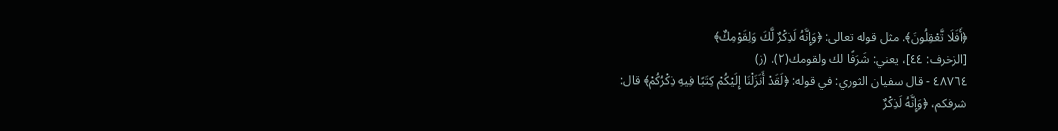﴿أَفَلَا تَّعْقِلُونَ﴾. مثل قوله تعالى: ﴿وَإِنَّهُ لَذِكْرٌ لَّكَ وَلِقَوْمِكٌ﴾
[الزخرف: ٤٤]، يعني: شَرَفًا لك ولقومك(٢). (ز)
٤٨٧٦٤ - قال سفيان الثوري: في قوله: ﴿لَقَدْ أَنَزَلْنَا إِلَيْكُمْ كِتَبًا فِيهِ ذِكْرُكُمْ﴾ قال:
شرفكم، ﴿وَإِنَّهُ لَذِكْرٌ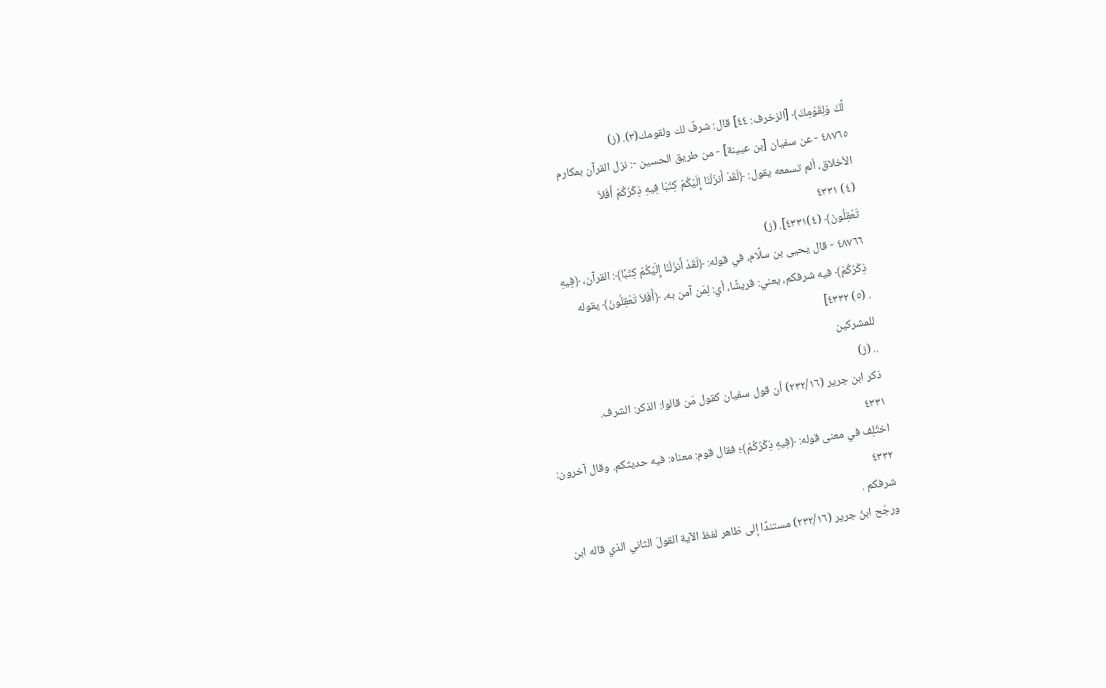لَّكَ وَلِقَوْمِكَ﴾ [الزخرف: ٤٤] قال: شرفٌ لك ولقومك(٣). (ز)
٤٨٧٦٥ - عن سفيان [بن عيينة] - من طريق الحسين -: نزل القرآن بمكارم
الأخلاق، ألم تسمعه يقول: ﴿لَقَدْ أَنزَلْنَا إِلَيْكُمْ كِتَبَا فِيهِ ذِكْرُكُمْ أَفَلاَ
(٤) ٤٣٣١
تَعْقِلُونَ﴾ (٤)٤٣٣١]. (ز)
٤٨٧٦٦ - قال يحيى بن سلَّام، في قوله: ﴿لَقَدْ أَنزَلْنَا إِلَيْكُمْ كِتَبًا﴾: القرآن، ﴿فِيهِ
ذِكْرُكُمْ﴾ فيه شرفكم، يعني: قريشًا، أي: لِمَن آمن به، ﴿أَفَلاَ تَعْقِلُونَ﴾ يقوله
. (٥) ٤٣٣٢]
للمشركين
.. (ز)
ذكر ابن جرير (٢٣٢/١٦) أن قول سفيان كقول مَن قالوا: الذكر: الشرف.
٤٣٣١
اختُلِف في معنى قوله: ﴿فِيهِ ذِكْرُكُمْ﴾؛ فقال قوم: معناه: فيه حديثكم. وقال آخرون:
٤٣٣٢
شرفكم .
ورجّح ابنُ جرير (٢٣٢/١٦) مستندًا إلى ظاهر لفظ الآية القولَ الثاني الذي قاله ابن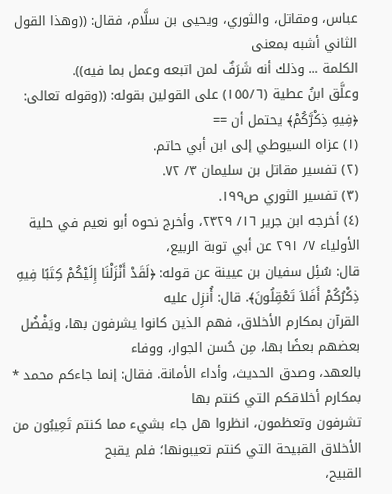عباس، ومقاتل، والثوري، ويحيى بن سلَّام، فقال: ((وهذا القول الثاني أشبه بمعنى
الكلمة ... وذلك أنه شَرَفٌ لمن اتبعه وعمل بما فيه)).
وعلَّق ابنُ عطية (١٥٥/٦) على القولين بقوله: ((وقوله تعالى: ﴿فِيهِ ذِكْرَّكُمْ﴾ يحتمل أن ==
(١) عزاه السيوطي إلى ابن أبي حاتم.
(٢) تفسير مقاتل بن سليمان ٣/ ٧٢.
(٣) تفسير الثوري ص١٩٩.
(٤) أخرجه ابن جرير ١٦/ ٢٣٢٩، وأخرج نحوه أبو نعيم في حلية الأولياء ٧/ ٢٩١ عن أبي توبة الربيع،
قال: سُئِل سفيان بن عيينة عن قوله: ﴿لَقَدْ أَنْزَلْنَا إِلَيْكُمْ كِتَبًا فِيهِ ذِكْرُكُمْ أَفَلاَ تَعْقِلُونَ﴾. قال: أُنزِل عليه
القرآن بمكارم الأخلاق، فهم الذين كانوا يشرفون بها، ويَفْضُل بعضهم بعضًا بها، مِن حُسن الجوار، ووفاء
بالعهد، وصدق الحديث، وأداء الأمانة. فقال: إنما جاءكم محمد * بمكارم أخلاقكم التي كنتم بها
تشرفون وتعظمون، انظروا هل جاء بشيء مما كنتم تَعِيبُون من الأخلاق القبيحة التي كنتم تعيبونها؛ فلم يقبح
القبيح،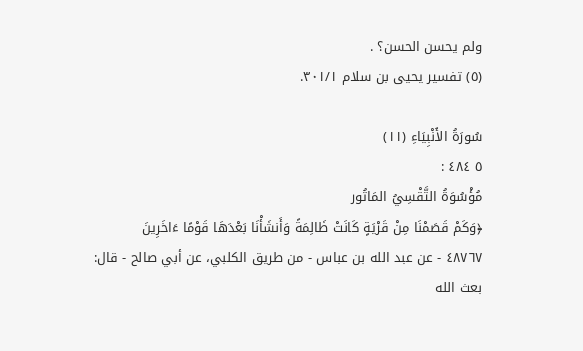ولم يحسن الحسن؟ .
(٥) تفسير يحيى بن سلام ٣٠١/١.

سُورَةُ الأَنْبِيَاءِ (١١)
٥ ٤٨٤ :
مُؤْسُوَةُ التَّقْسِيُ المَاتُور
﴿وَكَمْ قَصَمْنَا مِنْ قَرْيَةٍ كَانَتْ ظَالِمَةً وَأَنشَأْنَا بَعْدَهَا قَوْمًا ءَاخَرِينَ
٤٨٧٦٧ - عن عبد الله بن عباس - من طريق الكلبي، عن أبي صالح - قال: بعث الله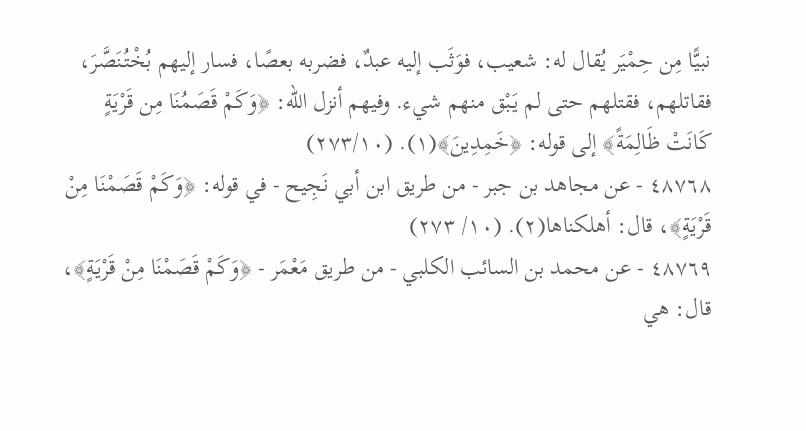نبيًّا مِن حِمْيَر يُقال له: شعيب، فوَثَب إليه عبدٌ، فضربه بعصًا، فسار إليهم بُخْتُنَصَّرَ،
فقاتلهم، فقتلهم حتى لم يَبْق منهم شيء. وفيهم أنزل الله: ﴿وَكَمْ قَصَمُنَا مِن قَرْيَةٍ
كَانَتْ ظَالِمَةً﴾ إلى قوله: ﴿خَمِدِينَ﴾(١). (٢٧٣/١٠)
٤٨٧٦٨ - عن مجاهد بن جبر - من طريق ابن أبي نَجِيح - في قوله: ﴿وَكَمْ قَصَمْنَا مِنْ
قَرْيَةٍ﴾، قال: أهلكناها(٢). (١٠/ ٢٧٣)
٤٨٧٦٩ - عن محمد بن السائب الكلبي - من طريق مَعْمَر - ﴿وَكَمْ قَصَمْنَا مِنْ قَرْيَةٍ﴾،
قال: هي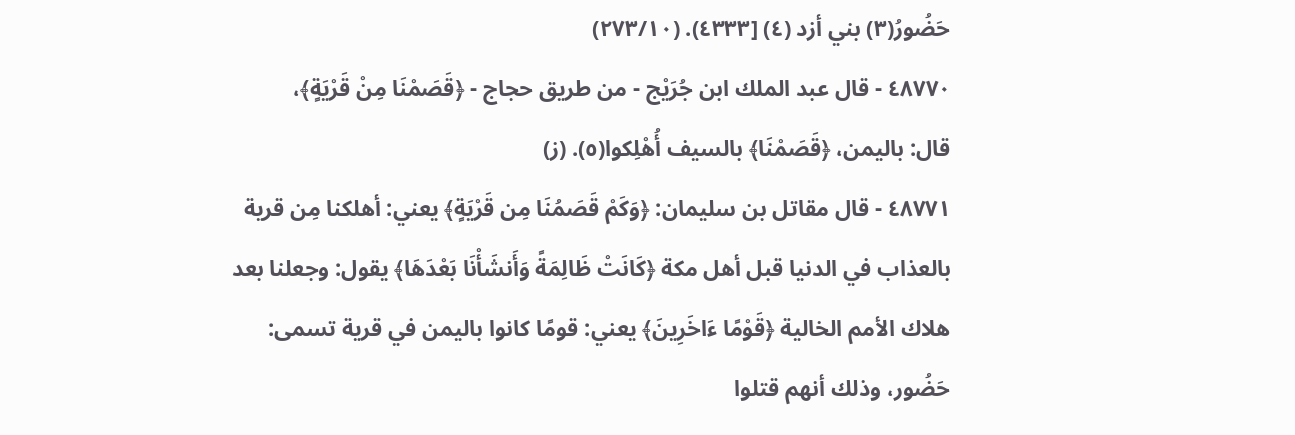حَضُورُ(٣) بني أزد (٤) [٤٣٣٣). (٢٧٣/١٠)
٤٨٧٧٠ - قال عبد الملك ابن جُرَيْج - من طريق حجاج - ﴿قَصَمْنَا مِنْ قَرْيَةٍ﴾،
قال: باليمن، ﴿قَصَمْنَا﴾ بالسيف أُهْلِكوا(٥). (ز)
٤٨٧٧١ - قال مقاتل بن سليمان: ﴿وَكَمْ قَصَمُنَا مِن قَرْيَةٍ﴾ يعني: أهلكنا مِن قرية
بالعذاب في الدنيا قبل أهل مكة ﴿كَانَتْ ظَالِمَةً وَأَنشَأْنَا بَعْدَهَا﴾ يقول: وجعلنا بعد
هلاك الأمم الخالية ﴿قَوْمًا ءَاخَرِينَ﴾ يعني: قومًا كانوا باليمن في قرية تسمى:
حَضُور، وذلك أنهم قتلوا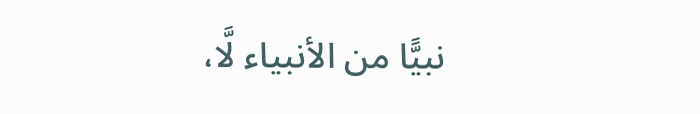نبيًّا من الأنبياء لَّا،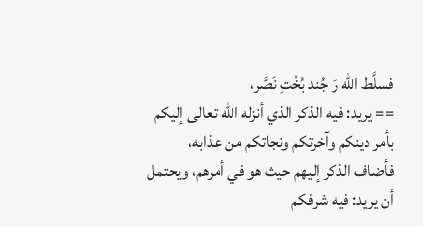فسلَّط الله رَ جُند بُخْتِ نَصَّر،
== يريد: فيه الذكر الذي أنزله الله تعالى إليكم بأمر دينكم وآخرتكم ونجاتكم من عذابه،
فأضاف الذكر إليهم حيث هو في أمرهم، ويحتمل أن يريد: فيه شرفكم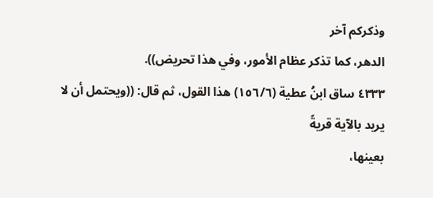وذكركم آخر
الدهر، كما تذكر عظام الأمور، وفي هذا تحريض)).
٤٣٣٣ ساق ابنُ عطية (١٥٦/٦) هذا القول، ثم قال: ((ويحتمل أن لا يريد بالآية قريةً
بعينها،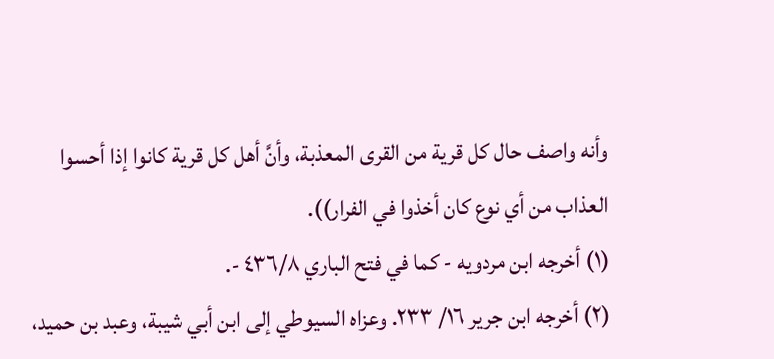وأنه واصف حال كل قرية من القرى المعذبة، وأنَّ أهل كل قرية كانوا إذا أحسوا
العذاب من أي نوع كان أخذوا في الفرار)).
(١) أخرجه ابن مردويه - كما في فتح الباري ٤٣٦/٨ -.
(٢) أخرجه ابن جرير ١٦/ ٢٣٣. وعزاه السيوطي إلى ابن أبي شيبة، وعبد بن حميد،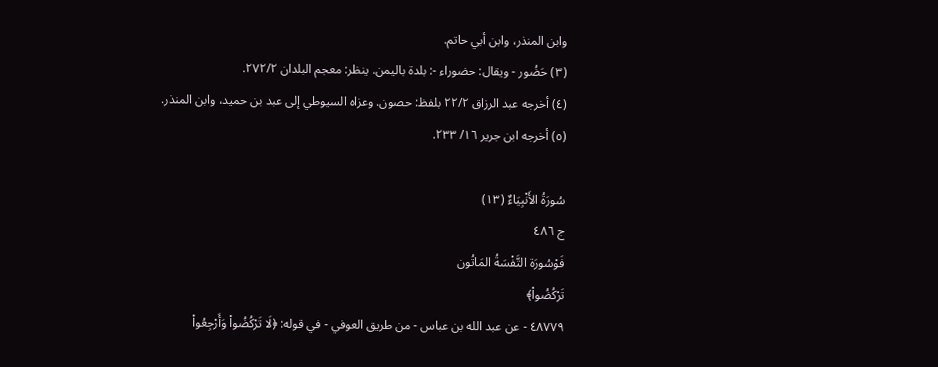وابن المنذر، وابن أبي حاتم.
(٣) حَضُور - ويقال: حضوراء -: بلدة باليمن. ينظر: معجم البلدان ٢٧٢/٢.
(٤) أخرجه عبد الرزاق ٢٢/٢ بلفظ: حصون. وعزاه السيوطي إلى عبد بن حميد، وابن المنذر.
(٥) أخرجه ابن جرير ١٦/ ٢٣٣.

سُورَةُ الأَنْبِيَاءٌ (١٣)
ج ٤٨٦
فَوْسُورَة التَّفْسَةُ المَاتُون
تَرْكُضُواْ﴾
٤٨٧٧٩ - عن عبد الله بن عباس - من طريق العوفي - في قوله: ﴿لَا تَرْكُضُواْ وَأَرْجِعُواْ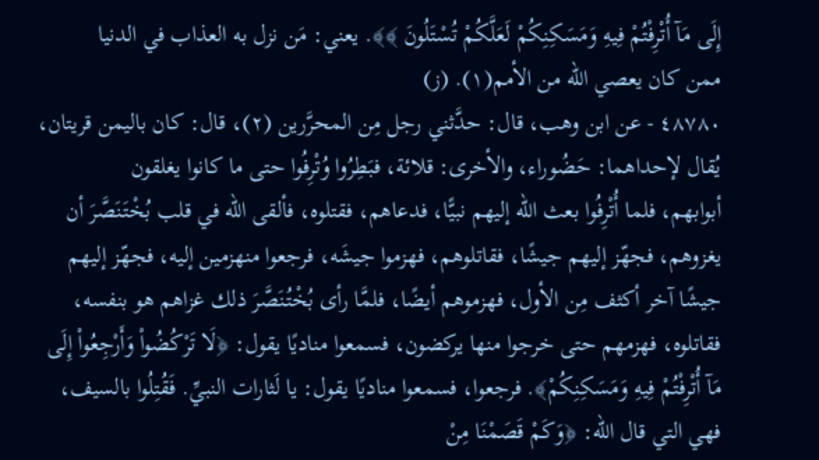إِلَى مَآ أُتْرِفْتُمْ فِيهِ وَمَسَكِنِكُمْ لَعَلَّكُمْ تُسْتَلُونَ ﴾﴾. يعني: مَن نزل به العذاب في الدنيا
ممن كان يعصي الله من الأمم(١). (ز)
٤٨٧٨٠ - عن ابن وهب، قال: حدَّثني رجل مِن المحرَّرين (٢)، قال: كان باليمن قريتان،
يُقال لإحداهما: حَضُوراء، والأخرى: قلائة، فبَطِرُوا وُتْرِفُوا حتى ما كانوا يغلقون
أبوابهم، فلما أُتْرِفُوا بعث الله إليهم نبيًّا، فدعاهم، فقتلوه، فألقى الله في قلب بُخْتَنَصَّرَ أن
يغزوهم، فجهّز إليهم جيشًا، فقاتلوهم، فهزموا جيشَه، فرجعوا منهزمين إليه، فجهّز إليهم
جيشًا آخر أكثف مِن الأول، فهزموهم أيضًا، فلمَّا رأى بُخْتُنَصَّرَ ذلك غزاهم هو بنفسه،
فقاتلوه، فهزمهم حتى خرجوا منها يركضون، فسمعوا مناديًا يقول: ﴿لَا تَرْكُضُواْ وَأَرْجِعُواْ إِلَى
مَآ أُتْرِفْتُمْ فِيهِ وَمَسَكِنِكُمْ﴾. فرجعوا، فسمعوا مناديًا يقول: يا لَثارات النبيِّ. فَقُتِلُوا بالسيف،
فهي التي قال الله: ﴿وَكَمْ قَصَمْنَا مِنْ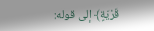قَرْيَةٍ﴾ إلى قوله: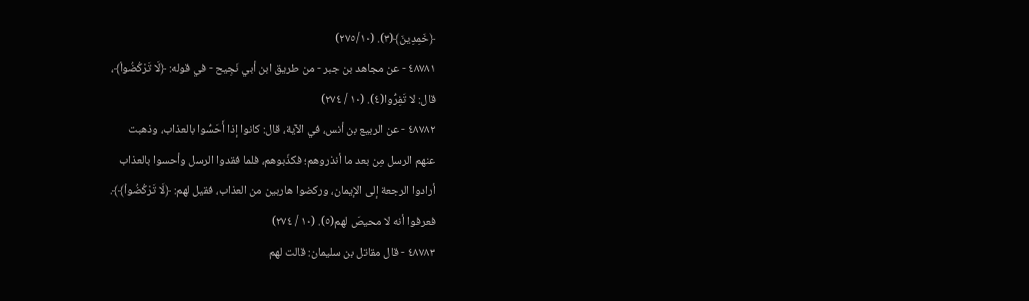﴿خَمِدِينَ﴾(٣). (٢٧٥/١٠)
٤٨٧٨١ - عن مجاهد بن جبر - من طريق ابن أبي نَجِيح - في قوله: ﴿لَا تَرْكُضُواْ﴾،
قال: لا تَفِرُّوا(٤). (١٠ / ٢٧٤)
٤٨٧٨٢ - عن الربيع بن أنس، في الآية، قال: كانوا إذا أَحَسُّوا بالعذاب، وذهبت
عنهم الرسل مِن بعد ما أنذروهم؛ فكذّبوهم، فلما فقدوا الرسل وأحسوا بالعذاب
أرادوا الرجعة إلى الإيمان، وركضوا هاربين من العذاب، فقيل لهم: ﴿لَا تَرْكُضُواْ﴾﴾.
فعرفوا أنه لا محيصَ لهم(٥). (١٠ / ٢٧٤)
٤٨٧٨٣ - قال مقاتل بن سليمان: قالت لهم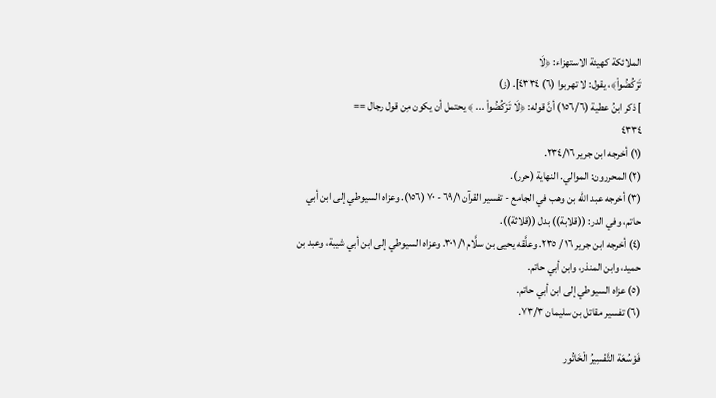الملائكة كهيئة الاستهزاء: ﴿لَا
تَرْكُضُواْ﴾، يقول: لا تهربوا (٦) ٤٣٣٤]. (ز)
] ذكر ابنُ عطية (١٥٦/٦) أنَّ قوله: ﴿لَا تَرْكُضُواْ ... ﴾ يحتمل أن يكون مِن قول رجال ==
٤٣٣٤
(١) أخرجه ابن جرير ٢٣٤/١٦.
(٢) المحررون: الموالي. النهاية (حرر).
(٣) أخرجه عبد الله بن وهب في الجامع - تفسير القرآن ٦٩/١ - ٧٠ (١٥٦). وعزاه السيوطي إلى ابن أبي
حاتم، وفي الدر: ((قلابة)) بدل ((قلاثة)).
(٤) أخرجه ابن جرير ١٦ / ٢٣٥. وعلَّقه يحيى بن سلَّام ١/ ٣٠١. وعزاه السيوطي إلى ابن أبي شيبة، وعبد بن
حميد، وابن المنذر، وابن أبي حاتم.
(٥) عزاه السيوطي إلى ابن أبي حاتم.
(٦) تفسير مقاتل بن سليمان ٧٣/٣.

فَوْسُعَة التَّفْسِيرُ الْخَاتُور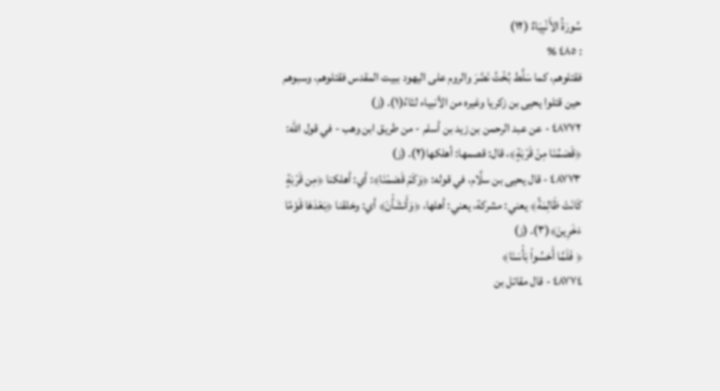سُورَةُ الأَنْبِيَاءٌ (١٢)
: ٤٨٥ %
فقتلوهم، كما سَلَّط بُخْتُ نَصَّرَ والروم على اليهود ببيت المقدس فقتلوهم، وسبوهم
حين قتلوا يحيى بن زكريا وغيره من الأنبياء لتَاءُ(١). (ز)
٤٨٧٧٢ - عن عبد الرحمن بن زيد بن أسلم - من طريق ابن وهب - في قول الله:
﴿قَصَمُنَا مِنْ قَرْبَةٍ﴾، قال: قصمها: أهلكها(٢). (ز)
٤٨٧٧٣ - قال يحيى بن سلَّام، في قوله: ﴿وَكَمْ قَصَمْنَا﴾: أي: أهلكنا ﴿مِن قَرْبَةٍ
كَانَتْ ظَالِمَةً﴾ يعني: مشركة، يعني: أهلها، ﴿وَأَنشَأْنَ﴾ أي: وخلقنا ﴿بَعْدَهَا قَوْمًا
ءَخَرِينَ﴾(٣). (ز)
﴿ فَلَمَّا أَحَسُواْ بَأْسَنَا﴾
٤٨٧٧٤ - قال مقاتل بن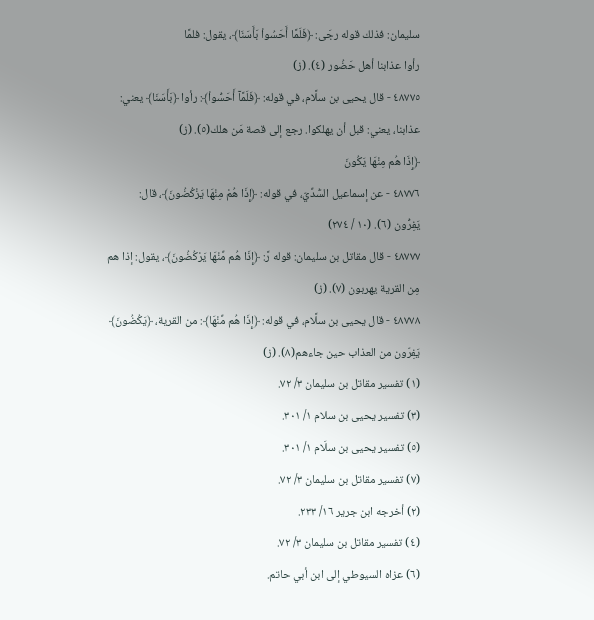سليمان: فذلك قوله رجَى: ﴿فَلَمَّا أَحَسُواْ بَأَسَنَا﴾، يقول: فلمَّا
رأوا عذابنا أهل حَضُور (٤). (ز)
٤٨٧٧٥ - قال يحيى بن سلَّام، في قوله: ﴿فَلَمَّآ أَحَسُّواْ﴾: رأوا ﴿بَأَسَنَا﴾ يعني:
عذابنا، يعني: قبل أن يهلكوا. رجع إلى قصة مَن هلك(٥). (ز)
﴿إِذَا هُم مِنْهَا يَكُونَ
٤٨٧٧٦ - عن إسماعيل السُّدِّيّ، في قوله: ﴿إِذَا هُمْ مِنْهَا يَزْكُضُونَ﴾، قال:
يَفِرُّون (٦). (١٠ / ٢٧٤)
٤٨٧٧٧ - قال مقاتل بن سليمان: قوله رَّ: ﴿إِذَا هُم مِّنْهَا يَرْكُضُونَ﴾، يقول: إذا هم
مِن القرية يهربون (٧). (ز)
٤٨٧٧٨ - قال يحيى بن سلَّام، في قوله: ﴿إِذَا هُم مِّنْهَا﴾: من القرية، ﴿يَكُضُونَ﴾
يَفِرّون من العذاب حين جاءهم(٨). (ز)
(١) تفسير مقاتل بن سليمان ٣/ ٧٢.
(٣) تفسير يحيى بن سلام ١/ ٣٠١.
(٥) تفسير يحيى بن سلَام ١/ ٣٠١.
(٧) تفسير مقاتل بن سليمان ٣/ ٧٢.
(٢) أخرجه ابن جرير ١٦/ ٢٣٣.
(٤) تفسير مقاتل بن سليمان ٣/ ٧٢.
(٦) عزاه السيوطي إلى ابن أبي حاتم.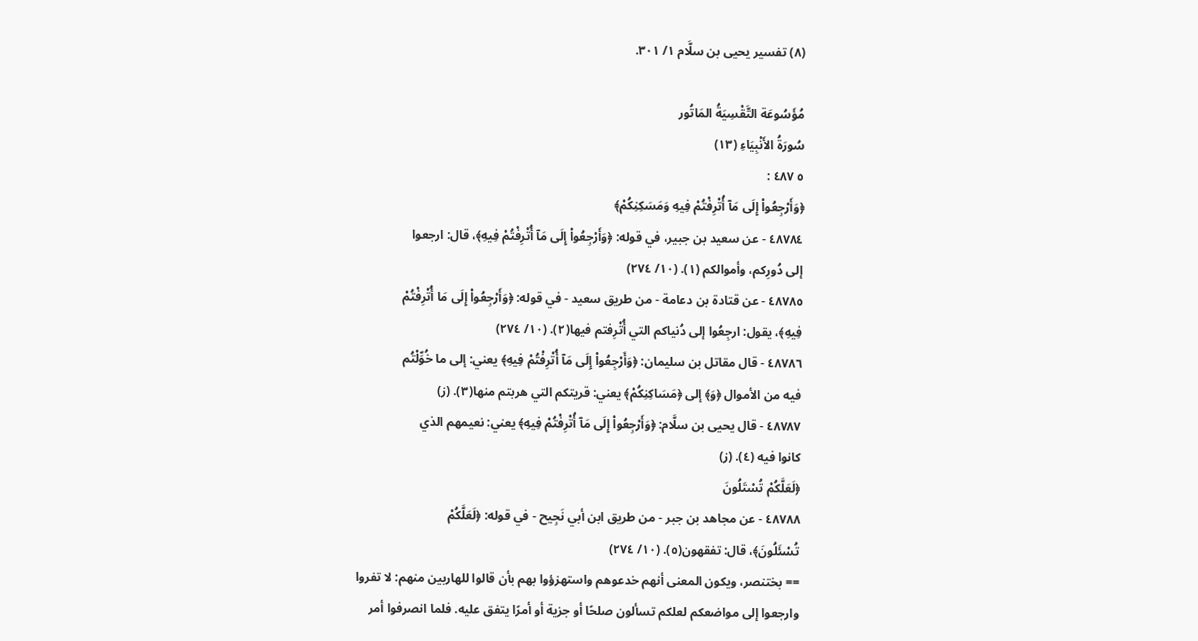(٨) تفسير يحيى بن سلَّام ١/ ٣٠١.

مُؤَسُوعَة التَّقْسِيَةُ المَاتُور
سُورَةُ الأَنْبِيَاءِ (١٣)
٥ ٤٨٧ :
﴿وَأَرْجِعُواْ إِلَى مَآ أُتْرِفْتُمْ فِيهِ وَمَسَكِنِكُمْ﴾
٤٨٧٨٤ - عن سعيد بن جبير، في قوله: ﴿وَأَرْجِعُواْ إِلَى مَآ أُتْرِفْتُمْ فِيهِ﴾، قال: ارجعوا
إلى دُورِكم، وأموالكم (١). (١٠/ ٢٧٤)
٤٨٧٨٥ - عن قتادة بن دعامة - من طريق سعيد - في قوله: ﴿وَأَرْجِعُواْ إِلَى مَا أُتْرِفْتُمْ
فِيهِ﴾، يقول: ارجِعُوا إلى دُنياكم التي أُتْرِفتم فيها(٢). (١٠/ ٢٧٤)
٤٨٧٨٦ - قال مقاتل بن سليمان: ﴿وَأَرْجِعُواْ إِلَى مَآ أُتْرِفْتُمْ فِيهِ﴾ يعني: إلى ما خُوِّلْتُم
فيه من الأموال ﴿وَ﴾ إلى ﴿مَسَاكِنِكُمْ﴾ يعني: قريتكم التي هربتم منها(٣). (ز)
٤٨٧٨٧ - قال يحيى بن سلَّام: ﴿وَأَرْجِعُواْ إِلَى مَآ أُتْرِفْتُمْ فِيهِ﴾ يعني: نعيمهم الذي
كانوا فيه (٤). (ز)
﴿لَعَلَّكُمْ تُسْتَلُونَ
٤٨٧٨٨ - عن مجاهد بن جبر - من طريق ابن أبي نَجِيح - في قوله: ﴿لَعَلَّكُمْ
تُسْئَلُونَ﴾، قال: تفقهون(٥). (١٠/ ٢٧٤)
== بختنصر، ويكون المعنى أنهم خدعوهم واستهزؤوا بهم بأن قالوا للهاربين منهم: لا تفروا
وارجعوا إلى مواضعكم لعلكم تسألون صلحًا أو جزية أو أمرًا يتفق عليه. فلما انصرفوا أمر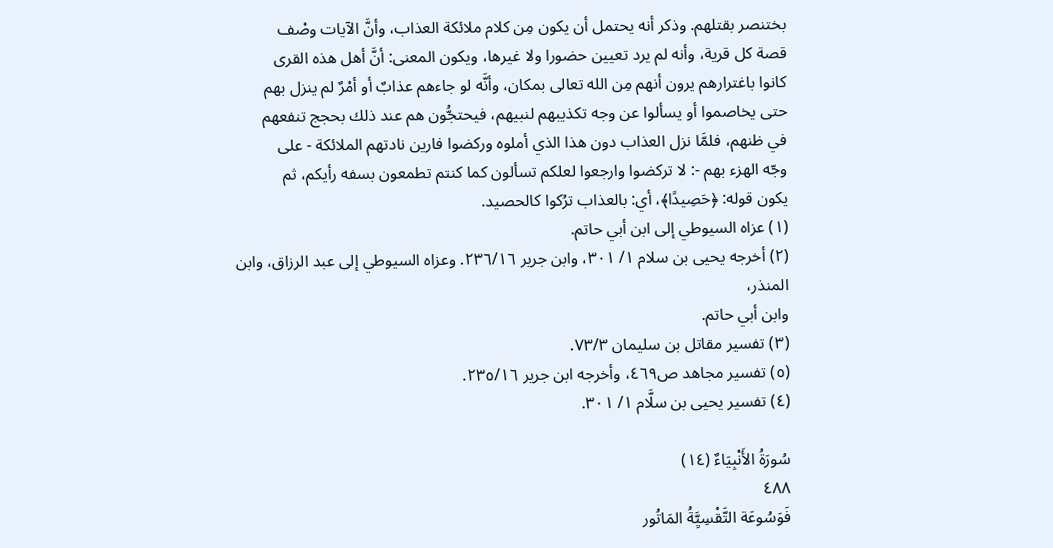بختنصر بقتلهم. وذكر أنه يحتمل أن يكون مِن كلام ملائكة العذاب، وأنَّ الآيات وصْف
قصة كل قرية، وأنه لم يرد تعيين حضورا ولا غيرها، ويكون المعنى: أنَّ أهل هذه القرى
كانوا باغترارهم يرون أنهم مِن الله تعالى بمكان، وأنَّه لو جاءهم عذابٌ أو أمْرٌ لم ينزل بهم
حتى يخاصموا أو يسألوا عن وجه تكذيبهم لنبيهم، فيحتجُّون هم عند ذلك بحجج تنفعهم
في ظنهم، فلمَّا نزل العذاب دون هذا الذي أملوه وركضوا فارين نادتهم الملائكة - على
وجّه الهزء بهم -: لا تركضوا وارجعوا لعلكم تسألون كما كنتم تطمعون بسفه رأيكم، ثم
يكون قوله: ﴿حَصِيدًا﴾، أي: بالعذاب ترُكوا كالحصيد.
(١) عزاه السيوطي إلى ابن أبي حاتم.
(٢) أخرجه يحيى بن سلام ١/ ٣٠١، وابن جرير ٢٣٦/١٦. وعزاه السيوطي إلى عبد الرزاق، وابن المنذر،
وابن أبي حاتم.
(٣) تفسير مقاتل بن سليمان ٧٣/٣.
(٥) تفسير مجاهد ص٤٦٩، وأخرجه ابن جرير ٢٣٥/١٦.
(٤) تفسير يحيى بن سلَّام ١/ ٣٠١.

سُورَةُ الأَنْبِيَاءٌ (١٤)
٤٨٨
فَوَسُوعَة التَّقْسِيَِّةُ المَاتُور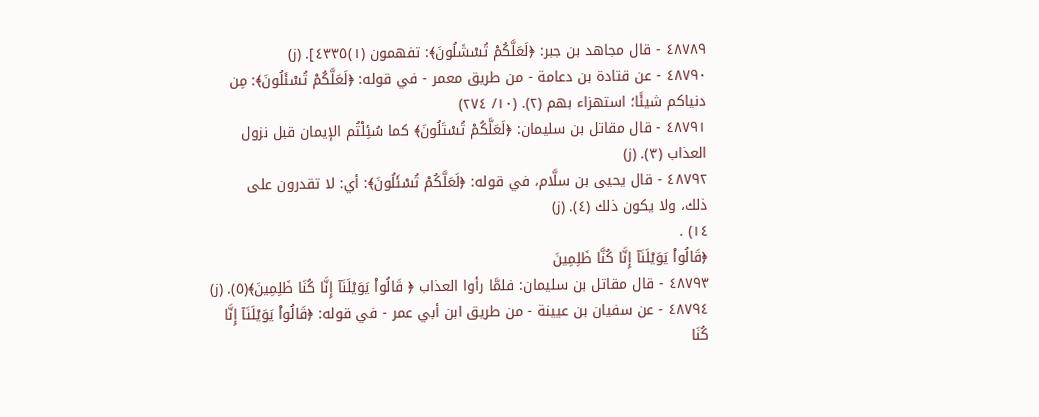٤٨٧٨٩ - قال مجاهد بن جبر: ﴿لَعَلَّكُمْ تُسْشَلُونَ﴾: تفهمون (١)٤٣٣٥]. (ز)
٤٨٧٩٠ - عن قتادة بن دعامة - من طريق معمر - في قوله: ﴿لَعَلَّكُمْ تُسْئَلُونَ﴾: مِن
دنياكم شيئًا؛ استهزاء بهم (٢). (١٠/ ٢٧٤)
٤٨٧٩١ - قال مقاتل بن سليمان: ﴿لَعَلَّكُمْ تُسْتَلُونَ﴾ كما سُئِلْتُم الإيمان قبل نزول
العذاب (٣). (ز)
٤٨٧٩٢ - قال يحيى بن سلَّام، في قوله: ﴿لَعَلَّكُمْ تُسْئَلُونَ﴾: أي: لا تقدرون على
ذلك، ولا يكون ذلك (٤). (ز)
١٤) .
﴿قَالُواْ يَوَيْلَنَآ إِنَّا كُنَّا ظَلِمِينَ
٤٨٧٩٣ - قال مقاتل بن سليمان: فلمَّا رأوا العذاب ﴿ قَالُواْ يَوَيْلَنَآ إِنَّا كُنَا ظَلِمِينَ﴾(٥). (ز)
٤٨٧٩٤ - عن سفيان بن عيينة - من طريق ابن أبي عمر - في قوله: ﴿قَالُواْ يَوَيْلَنَآ إِنَّا
كُنَا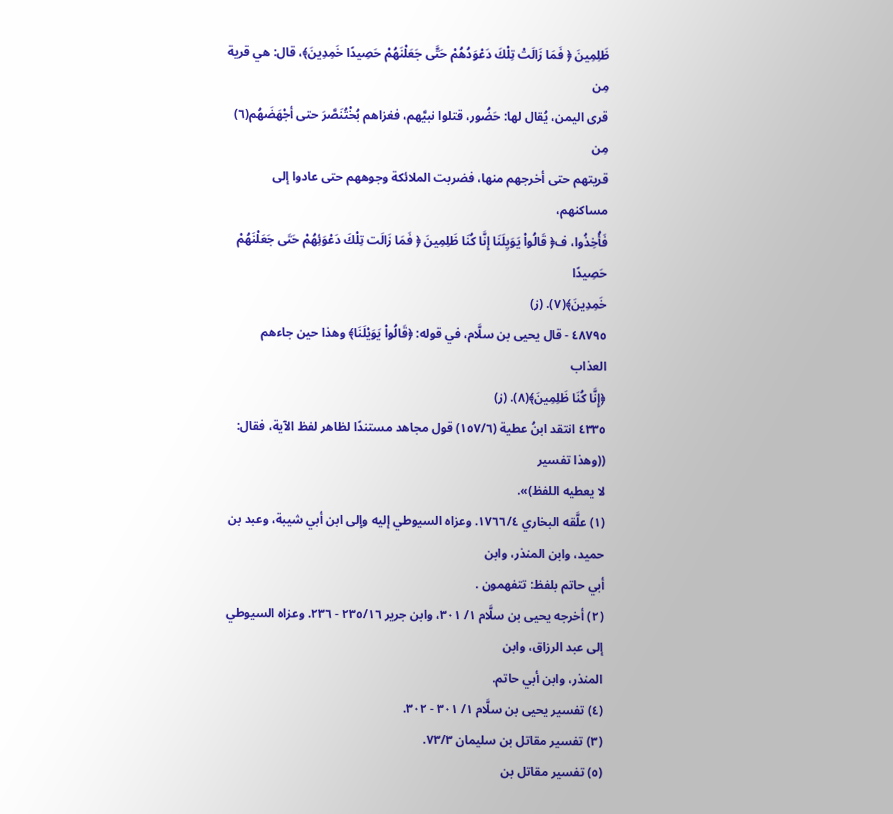ظَلِمِينَ ﴿ فَمَا زَالَتْ تِلْكَ دَعْوَدُهُمْ حَتَّى جَعَلْنَهُمْ حَصِيدًا خَمِدِينَ﴾، قال: هي قرية مِن
قرى اليمن، يُقال لها: حَضُور، قتلوا نبيَّهم، فغزاهم بُخْتُنَصَّرَ حتى أجْهَضَهُم(٦) مِن
قريتهم حتى أخرجهم منها، فضربت الملائكة وجوههم حتى عادوا إلى مساكنهم،
فَأُخِذُوا، ف﴿ قَالُواْ يَوَيِلَنَا إِنَّا كُنَا ظَلِمِينَ ﴿ فَمَا زَالَت تِلْكَ دَعْوَئِهُمْ حَتَى جَعَلْنَهُمْ حَصِيدًا
خَمِدِينَ﴾(٧). (ز)
٤٨٧٩٥ - قال يحيى بن سلَّام، في قوله: ﴿قَالُواْ يَوَيْلَنَا﴾ وهذا حين جاءهم العذاب
﴿إِنَّا كُنَا ظَلِمِينَ﴾(٨). (ز)
٤٣٣٥ انتقد ابنُ عطية (١٥٧/٦) قول مجاهد مستندًا لظاهر لفظ الآية، فقال: ((وهذا تفسير
لا يعطيه اللفظ)».
(١) علَّقه البخاري ١٧٦٦/٤. وعزاه السيوطي إليه وإلى ابن أبي شيبة، وعبد بن حميد، وابن المنذر، وابن
أبي حاتم بلفظ: تتفهمون .
(٢) أخرجه يحيى بن سلَّام ١/ ٣٠١، وابن جرير ٢٣٥/١٦ - ٢٣٦. وعزاه السيوطي إلى عبد الرزاق، وابن
المنذر، وابن أبي حاتم.
(٤) تفسير يحيى بن سلَّام ١/ ٣٠١ - ٣٠٢.
(٣) تفسير مقاتل بن سليمان ٧٣/٣.
(٥) تفسير مقاتل بن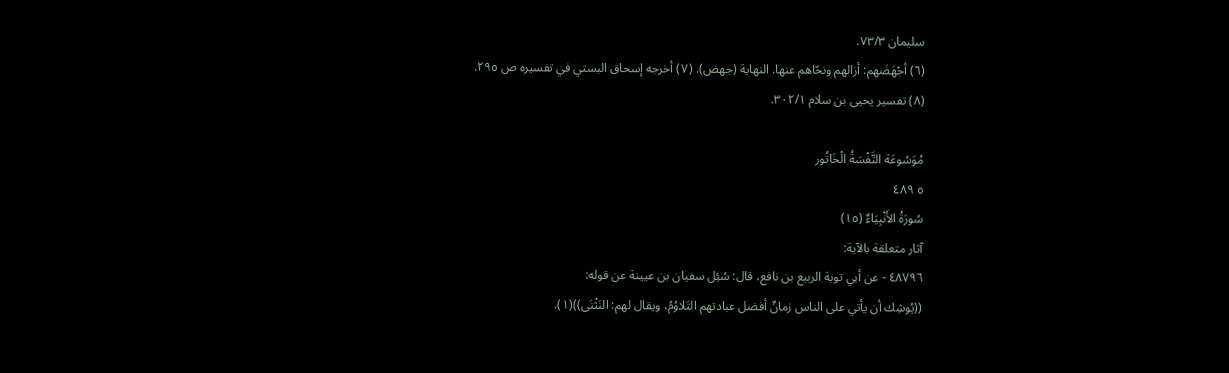سليمان ٧٣/٣.
(٦) أجْهَضَهم: أزالهم ونحّاهم عنها. النهاية (جهض). (٧) أخرجه إسحاق البستي في تفسيره ص ٢٩٥.
(٨) تفسير يحيى بن سلام ٣٠٢/١.

مُوَسُوعَة التَّفْسَةُ الْخَاتُور
٥ ٤٨٩
سُورَةُ الأَنْبِيَاءٌ (١٥)
آثار متعلقة بالآية:
٤٨٧٩٦ - عن أبي توبة الربيع بن نافع، قال: سُئِل سفيان بن عيينة عن قوله:
((يُوشِك أن يأتي على الناس زمانٌ أفضل عبادتهم التَلاوُمُ، ويقال لهم: النَثْنَى))(١).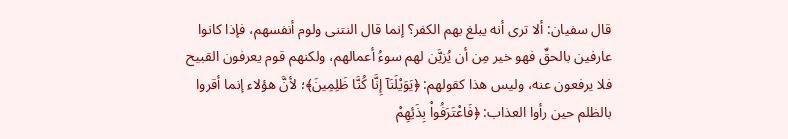قال سفيان: ألا ترى أنه يبلغ بهم الكفر؟ إنما قال النتنى ولوم أنفسهم، فإذا كانوا
عارفين بالحقِّ فهو خير مِن أن يُزيَّن لهم سوءُ أعمالهم، ولكنهم قوم يعرفون القبيح
فلا يرفعون عنه، وليس هذا كقولهم: ﴿يَوَيْلَنَآ إِنَّا كُنَّا ظَلِمِينَ﴾؛ لأنَّ هؤلاء إنما أقروا
بالظلم حين رأوا العذاب: ﴿فَاعْتَرَفُواْ بِذَئِهِمْ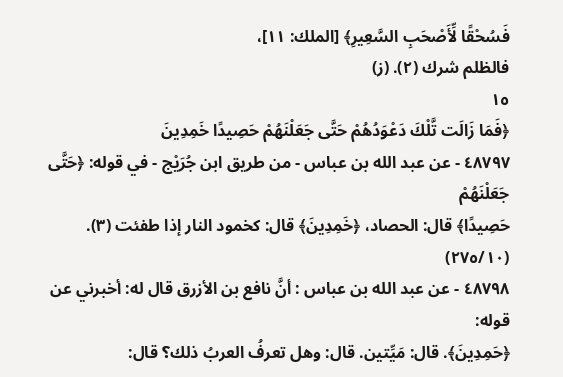فَسُحْقًا لِّأَصْحَبِ السَّعِيرِ﴾ [الملك: ١١]،
فالظلم شرك (٢). (ز)
١٥
﴿فَمَا زَالَت تَّلْكَ دَعْوَدُهُمْ حَتَّى جَعَلْنَهُمْ حَصِيدًا خَمِدِينَ
٤٨٧٩٧ - عن عبد الله بن عباس - من طريق ابن جُرَيْج - في قوله: ﴿حَتَّى جَعَلْنَهُمْ
حَصِيدًا﴾ قال: الحصاد، ﴿خَمِدِينَ﴾ قال: كخمود النار إذا طفئت (٣). (٢٧٥/١٠)
٤٨٧٩٨ - عن عبد الله بن عباس : أنَّ نافع بن الأزرق قال له: أخبرني عن قوله:
﴿حَمِدِينَ﴾. قال: مَيِّتين. قال: وهل تعرفُ العربُ ذلك؟ قال: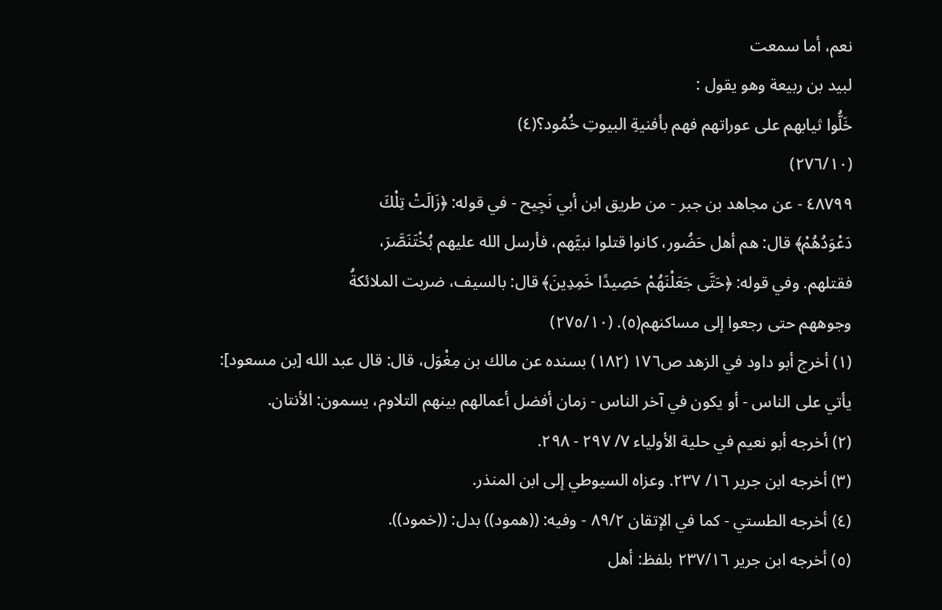نعم، أما سمعت
لبيد بن ربيعة وهو يقول :
خَلُّوا ثيابهم على عوراتهم فهم بأفنيةِ البيوتِ خُمُود؟(٤)
(٢٧٦/١٠)
٤٨٧٩٩ - عن مجاهد بن جبر - من طريق ابن أبي نَجِيح - في قوله: ﴿زَالَتْ تِلْكَ
دَعْوَدُهُمْ﴾ قال: هم أهل حَضُور، كانوا قتلوا نبيَّهم، فأرسل الله عليهم بُخْتَنَصَّرَ،
فقتلهم. وفي قوله: ﴿حَتَّى جَعَلْنَهُمْ حَصِيدًا خَمِدِينَ﴾ قال: بالسيف، ضربت الملائكةُ
وجوههم حتى رجعوا إلى مساكنهم(٥). (٢٧٥/١٠)
(١) أخرج أبو داود في الزهد ص١٧٦ (١٨٢) بسنده عن مالك بن مِغْوَل، قال: قال عبد الله [بن مسعود]:
يأتي على الناس - أو يكون في آخر الناس - زمان أفضل أعمالهم بينهم التلاوم، يسمون: الأنتان.
(٢) أخرجه أبو نعيم في حلية الأولياء ٧/ ٢٩٧ - ٢٩٨.
(٣) أخرجه ابن جرير ١٦/ ٢٣٧. وعزاه السيوطي إلى ابن المنذر.
(٤) أخرجه الطستي - كما في الإتقان ٨٩/٢ - وفيه: ((همود)) بدل: ((خمود)).
(٥) أخرجه ابن جرير ٢٣٧/١٦ بلفظ: أهل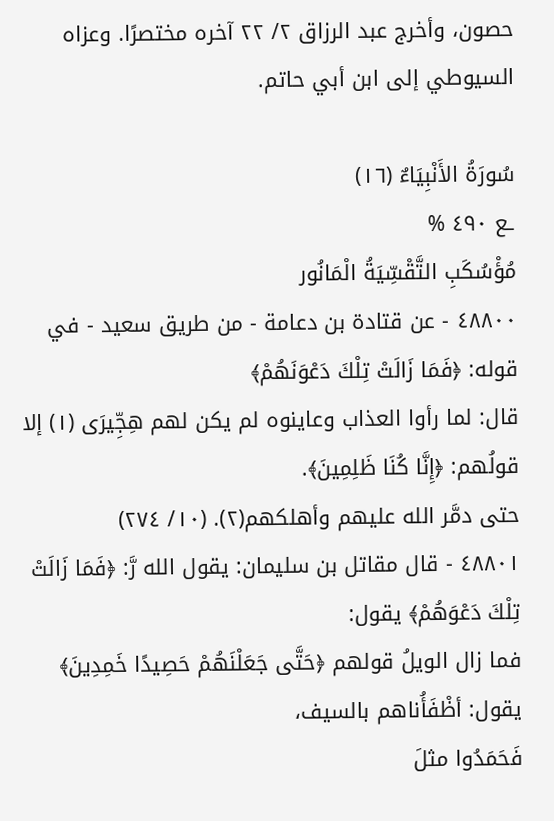حصون، وأخرج عبد الرزاق ٢/ ٢٢ آخره مختصرًا. وعزاه
السيوطي إلى ابن أبي حاتم.

سُورَةُ الأَنْبِيَاءٌ (١٦)
ـع ٤٩٠ %
مُؤْسُكَبِ التَّقْسِّيَةُ الْمَانُور
٤٨٨٠٠ - عن قتادة بن دعامة - من طريق سعيد - في قوله: ﴿فَمَا زَالَتْ تِلْكَ دَعْوَنَهُمْ﴾
قال: لما رأوا العذاب وعاينوه لم يكن لهم هِجِّيرَى (١) إلا قولُهم: ﴿إِنَّا كُنَا ظَلِمِينَ﴾.
حتى دمَّر الله عليهم وأهلكهم(٢). (١٠/ ٢٧٤)
٤٨٨٠١ - قال مقاتل بن سليمان: يقول الله رَّ: ﴿فَمَا زَالَتْ تِلْكَ دَعْوَهُمْ﴾ يقول:
فما زال الويلُ قولهم ﴿حَتَّى جَعَلْنَهُمْ حَصِيدًا خَمِدِينَ﴾ يقول: أظْفَأُناهم بالسيف،
فَحَمَدُوا مثلَ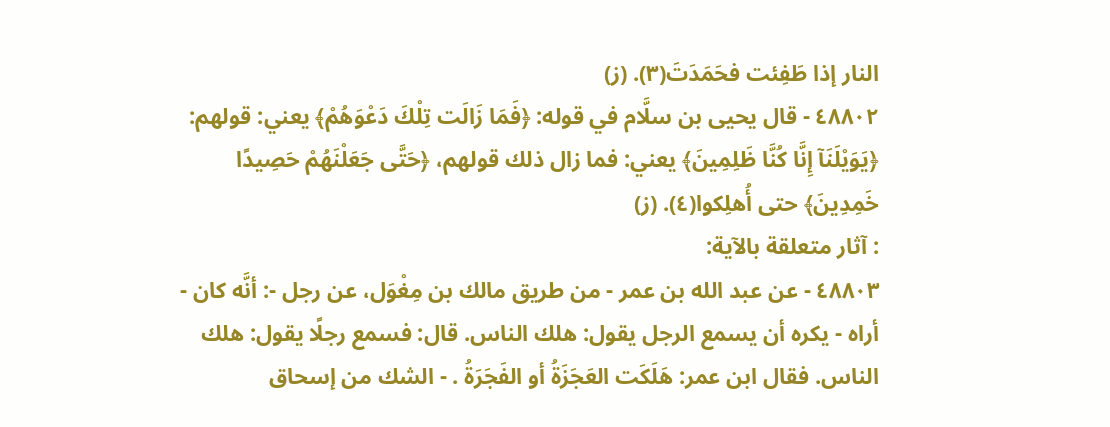النار إذا طَفِئت فحَمَدَتَ(٣). (ز)
٤٨٨٠٢ - قال يحيى بن سلَّام في قوله: ﴿فَمَا زَالَت تِلْكَ دَعْوَهُمْ﴾ يعني: قولهم:
﴿يَوَيْلَنَآ إِنَّا كُنَّا ظَلِمِينَ﴾ يعني: فما زال ذلك قولهم، ﴿حَتَّى جَعَلْنَهُمْ حَصِيدًا
خَمِدِينَ﴾ حتى أُهلِكوا(٤). (ز)
: آثار متعلقة بالآية:
٤٨٨٠٣ - عن عبد الله بن عمر - من طريق مالك بن مِغْوَل، عن رجل -: أنَّه كان -
أراه - يكره أن يسمع الرجل يقول: هلك الناس. قال: فسمع رجلًا يقول: هلك
الناس. فقال ابن عمر: هَلَكَت العَجَزَةُ أو الفَجَرَةُ . - الشك من إسحاق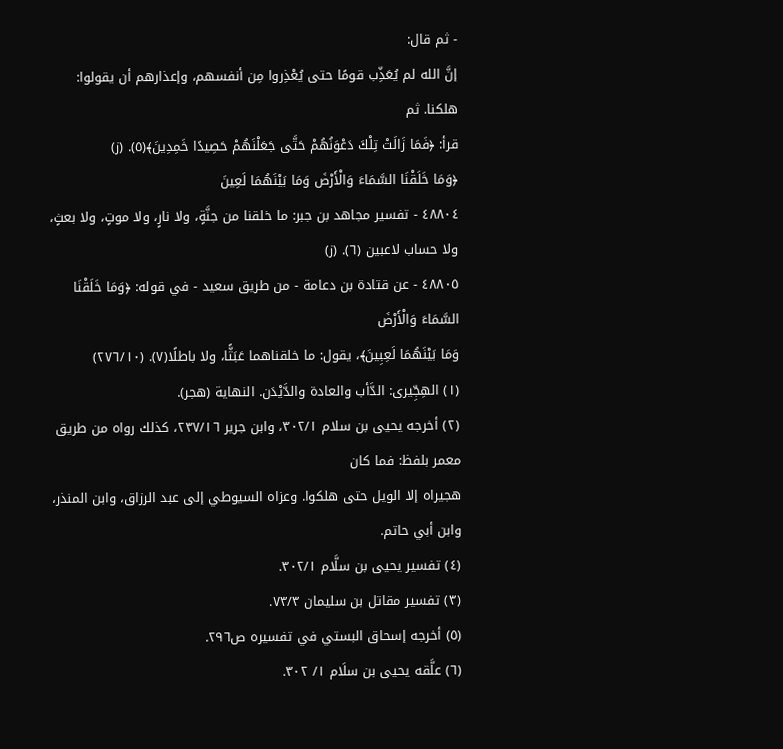- ثم قال:
إنَّ الله لم يُعَذِّب قومًا حتى يُعْذِروا مِن أنفسهم، وإعذارهم أن يقولوا: هلكنا. ثم
قرأ: ﴿فَمَا زَالَتْ تِلْكَ دَعْوَنُهُمْ حَتَّى جَعَلْنَهُمْ حَصِيدًا خَمِدِينَ﴾(٥). (ز)
﴿وَمَا خَلَقْنَا السَّمَاءَ وَالْأَرْضَ وَمَا بَيْنَهُمَا لَعِينَ
٤٨٨٠٤ - تفسير مجاهد بن جبر: ما خلقنا من جنَّةٍ، ولا نارٍ، ولا موتٍ، ولا بعثٍ،
ولا حساب لاعبين (٦). (ز)
٤٨٨٠٥ - عن قتادة بن دعامة - من طريق سعيد - في قوله: ﴿وَمَا خَلَقْنَا السَّمَاءَ وَالْأَرْضَ
وَمَا بَيْنَهُمَا لَعِبِينَ﴾، يقول: ما خلقناهما عَبَثًّا، ولا باطلًا(٧). (٢٧٦/١٠)
(١) الهِجِّيرى: الدَّأب والعادة والدَّيْدَن. النهاية (هجر).
(٢) أخرجه يحيى بن سلام ٣٠٢/١، وابن جرير ٢٣٧/١٦، كذلك رواه من طريق معمر بلفظ: فما كان
هجيراه إلا الويل حتى هلكوا. وعزاه السيوطي إلى عبد الرزاق، وابن المنذر، وابن أبي حاتم.
(٤) تفسير يحيى بن سلَّام ٣٠٢/١.
(٣) تفسير مقاتل بن سليمان ٧٣/٣.
(٥) أخرجه إسحاق البستي في تفسيره ص٢٩٦.
(٦) علَّقه يحيى بن سلَام ١/ ٣٠٢.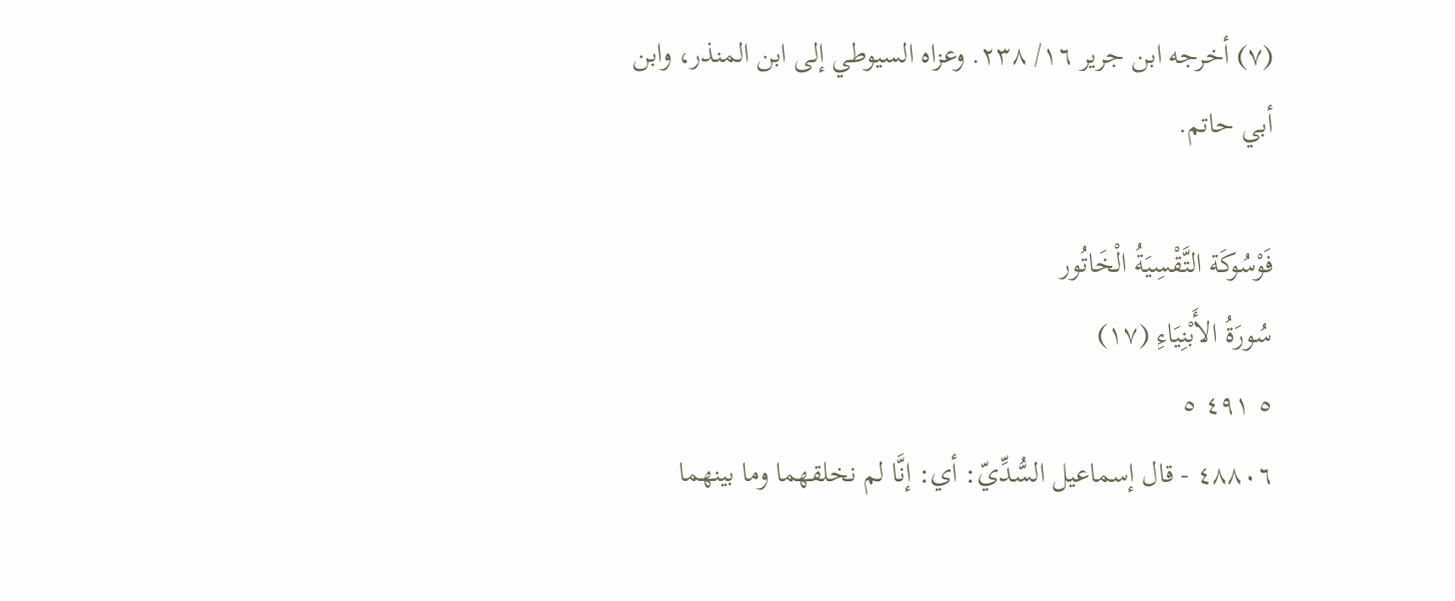(٧) أخرجه ابن جرير ١٦/ ٢٣٨. وعزاه السيوطي إلى ابن المنذر، وابن أبي حاتم.

فَوْسُوكَة التَّقْسِيَةُ الْخَاتُور
سُورَةُ الأَبْنِيَاءِ (١٧)
٥ ٤٩١ ٥
٤٨٨٠٦ - قال إسماعيل السُّدِّيّ: أي: إنَّا لم نخلقهما وما بينهما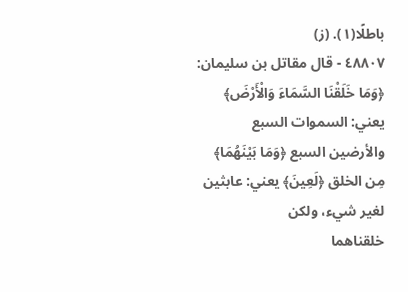باطلًا(١). (ز)
٤٨٨٠٧ - قال مقاتل بن سليمان: ﴿وَمَا خَلَقْنَا السَّمَاءَ وَالْأَرْضَ﴾ يعني: السموات السبع
والأرضين السبع ﴿وَمَا بَيْنَهُمَا﴾ مِن الخلق ﴿لَعِينَ﴾ يعني: عابثين لغير شيء، ولكن
خلقناهما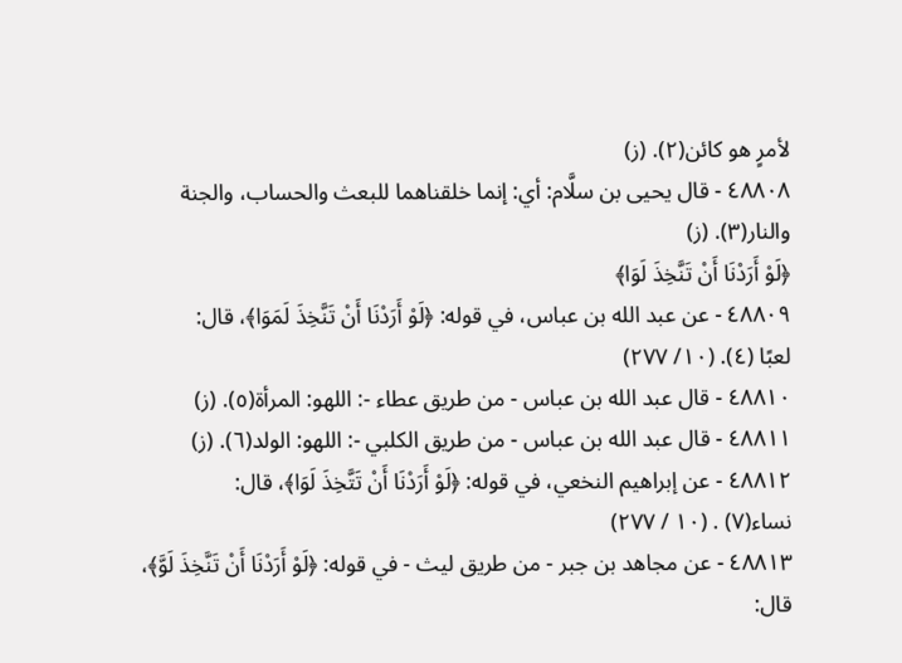لأمرٍ هو كائن(٢). (ز)
٤٨٨٠٨ - قال يحيى بن سلَّام: أي: إنما خلقناهما للبعث والحساب، والجنة
والنار(٣). (ز)
﴿لَوْ أَرَدْنَا أَنْ تَنَّخِذَ لَوَا﴾
٤٨٨٠٩ - عن عبد الله بن عباس، في قوله: ﴿لَوْ أَرَدْنَا أَنْ تَنَّخِذَ لَمَوَا﴾، قال:
لعبًا (٤). (١٠/ ٢٧٧)
٤٨٨١٠ - قال عبد الله بن عباس - من طريق عطاء -: اللهو: المرأة(٥). (ز)
٤٨٨١١ - قال عبد الله بن عباس - من طريق الكلبي -: اللهو: الولد(٦). (ز)
٤٨٨١٢ - عن إبراهيم النخعي، في قوله: ﴿لَوْ أَرَدْنَا أَنْ تَتَّخِذَ لَوَا﴾، قال:
نساء(٧) . (١٠ / ٢٧٧)
٤٨٨١٣ - عن مجاهد بن جبر - من طريق ليث - في قوله: ﴿لَوْ أَرَدْنَا أَنْ تَنَّخِذَ لَوَّ﴾،
قال: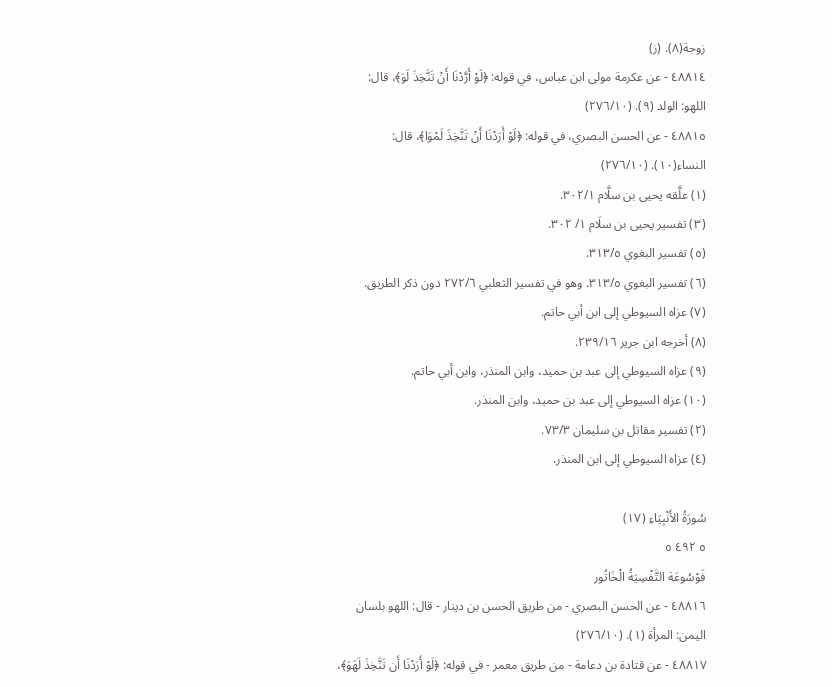زوجة(٨). (ز)
٤٨٨١٤ - عن عكرمة مولى ابن عباس، في قوله: ﴿لَوْ أَرَّدْنَا أَنْ تَنَّخِذَ لَوَ﴾، قال:
اللهو: الولد (٩). (٢٧٦/١٠)
٤٨٨١٥ - عن الحسن البصري، في قوله: ﴿لَوْ أَرَدْنَا أَنْ تَنَّخِذَ لَمْوَا﴾، قال:
النساء(١٠). (٢٧٦/١٠)
(١) علَّقه يحيى بن سلَّام ٣٠٢/١.
(٣) تفسير يحيى بن سلَام ١/ ٣٠٢.
(٥) تفسير البغوي ٣١٣/٥.
(٦) تفسير البغوي ٣١٣/٥. وهو في تفسير الثعلبي ٢٧٢/٦ دون ذكر الطريق.
(٧) عزاه السيوطي إلى ابن أبي حاتم.
(٨) أخرجه ابن جرير ٢٣٩/١٦.
(٩) عزاه السيوطي إلى عبد بن حميد، وابن المنذر، وابن أبي حاتم.
(١٠) عزاه السيوطي إلى عبد بن حميد، وابن المنذر.
(٢) تفسير مقاتل بن سليمان ٧٣/٣.
(٤) عزاه السيوطي إلى ابن المنذر.

سُورَةُ الأَنْبِيَاءِ (١٧)
٥ ٤٩٢ ٥
فَوْسُوعَة التَّفْسِيَةُ الْخَاتُور
٤٨٨١٦ - عن الحسن البصري - من طريق الحسن بن دينار - قال: اللهو بلسان
اليمن: المرأة (١). (٢٧٦/١٠)
٤٨٨١٧ - عن قتادة بن دعامة - من طريق معمر - في قوله: ﴿لَوْ أَرَدْنَا أَن تَنَّخِذَ لَهَوَ﴾،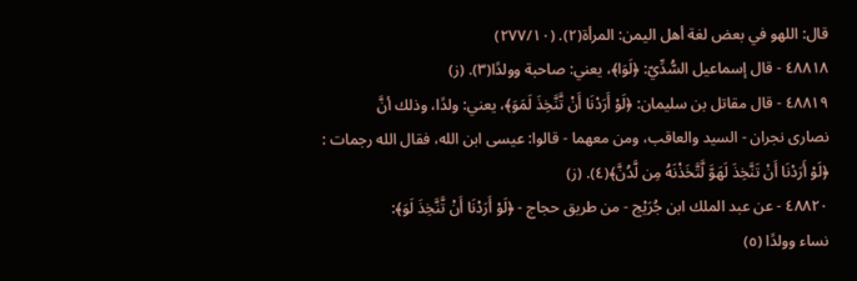قال: اللهو في بعض لغة أهل اليمن: المرأة(٢). (٢٧٧/١٠)
٤٨٨١٨ - قال إسماعيل السُّدِّيّ: ﴿لَوَا﴾، يعني: صاحبة وولدًا(٣). (ز)
٤٨٨١٩ - قال مقاتل بن سليمان: ﴿لَوْ أَرَدْنَا أَنْ تَّنَّخِذَ لَمَوَ﴾، يعني: ولدًا، وذلك أنَّ
نصارى نجران - السيد والعاقب، ومن معهما - قالوا: عيسى ابن الله، فقال الله رجمات :
﴿لَوْ أَرَدْنَا أَنْ تَنَّخِذَ لَهَوَّ لَّتَّخَذْنَهُ مِن لَّدُنَّ﴾(٤). (ز)
٤٨٨٢٠ - عن عبد الملك ابن جُرَيْج - من طريق حجاج - ﴿لَوْ أَرَدْنَا أَنْ تَّنَّخِذَ لَوَ﴾:
نساء وولدًا (٥)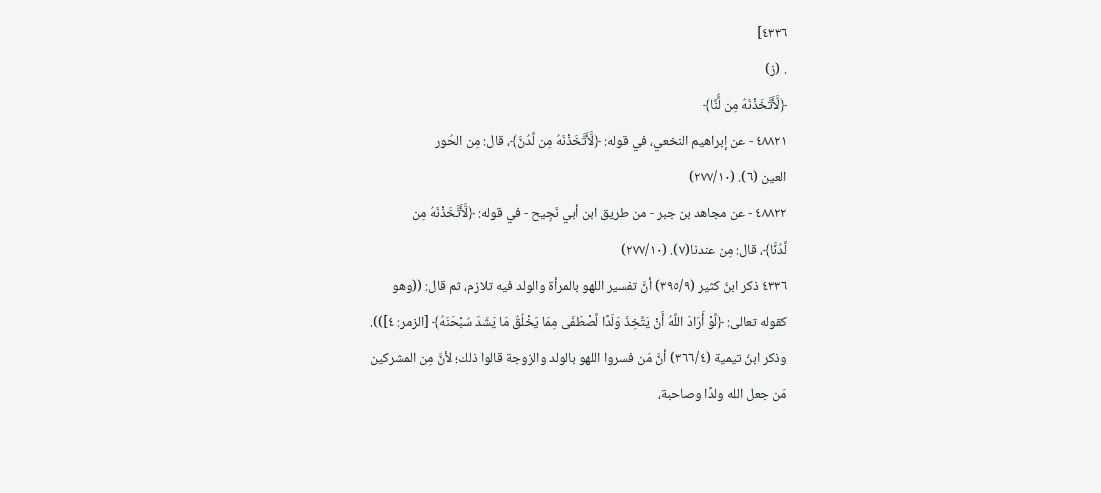٤٣٣٦]
. (ز)
﴿لَّأَتَّخَذْنَهُ مِن لَُّنَّا﴾
٤٨٨٢١ - عن إبراهيم النخعي، في قوله: ﴿لَّأَتَّخَذْنَهُ مِن لَّدُنَّ﴾، قال: مِن الحُور
العين (٦). (٢٧٧/١٠)
٤٨٨٢٢ - عن مجاهد بن جبر - من طريق ابن أبي نَجِيح - في قوله: ﴿لَّأَتَّخَذْنَهُ مِن
لَّدُنَّا﴾، قال: مِن عندنا(٧). (٢٧٧/١٠)
٤٣٣٦ ذكر ابنُ كثير (٣٩٥/٩) أنَّ تفسير اللهو بالمرأة والولد فيه تلازم، ثم قال: ((وهو
كقوله تعالى: ﴿لَّوْ أَرَادَ اللَّهُ أَنْ يَتَّخِذَ وَلَدًا لَّصْطَفَى مِمَا يَخْلُقُ مَا يَشَدَ سُبْحَنَهُ﴾ [الزمر: ٤])).
وذكر ابنُ تيمية (٣٦٦/٤) أنَّ مَن فسروا اللهو بالولد والزوجة قالوا ذلك؛ لأنَّ مِن المشركين
مَن جعل الله ولدًا وصاحبة،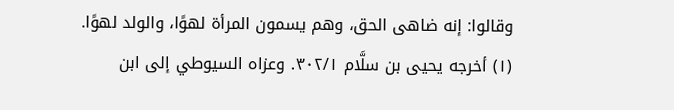وقالوا: إنه ضاهى الحق، وهم يسمون المرأة لهوًا، والولد لهوًا.
(١) أخرجه يحيى بن سلَّام ٣٠٢/١. وعزاه السيوطي إلى ابن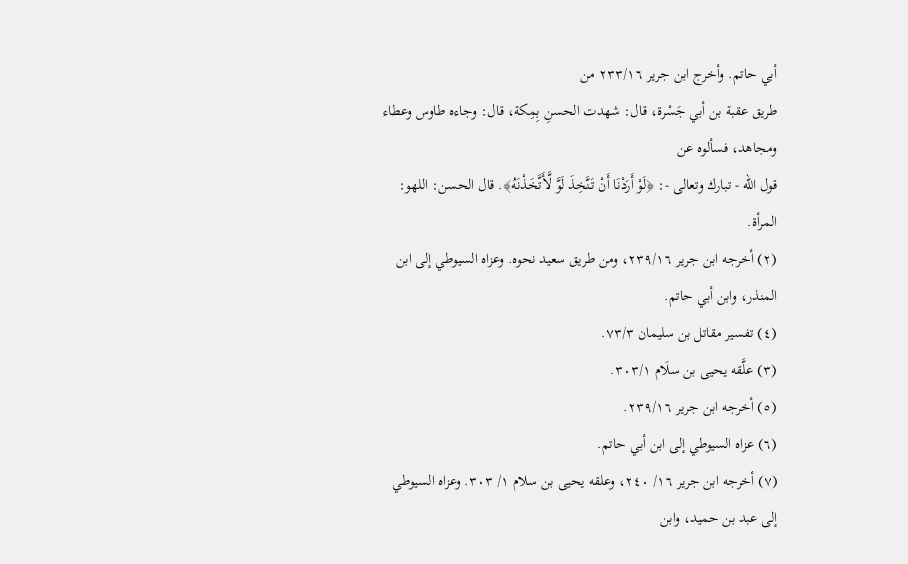أبي حاتم. وأخرج ابن جرير ٢٣٣/١٦ من
طريق عقبة بن أبي جَسْرة، قال: شهدت الحسنِ بِمِكة، قال: وجاءه طاوس وعطاء ومجاهد، فسألوه عن
قول الله - تبارك وتعالى -: ﴿لَوْ أَرَدْنَا أَنْ تَنَّخِذَ لَوَّ لَّأَتَّخَذْنَهُ﴾. قال الحسن: اللهو: المرأة.
(٢) أخرجه ابن جرير ٢٣٩/١٦، ومن طريق سعيد نحوه. وعزاه السيوطي إلى ابن المنذر، وابن أبي حاتم.
(٤) تفسير مقاتل بن سليمان ٧٣/٣.
(٣) علَّقه يحيى بن سلَام ٣٠٣/١.
(٥) أخرجه ابن جرير ٢٣٩/١٦.
(٦) عزاه السيوطي إلى ابن أبي حاتم.
(٧) أخرجه ابن جرير ١٦/ ٢٤٠، وعلقه يحيى بن سلام ١/ ٣٠٣. وعزاه السيوطي إلى عبد بن حميد، وابن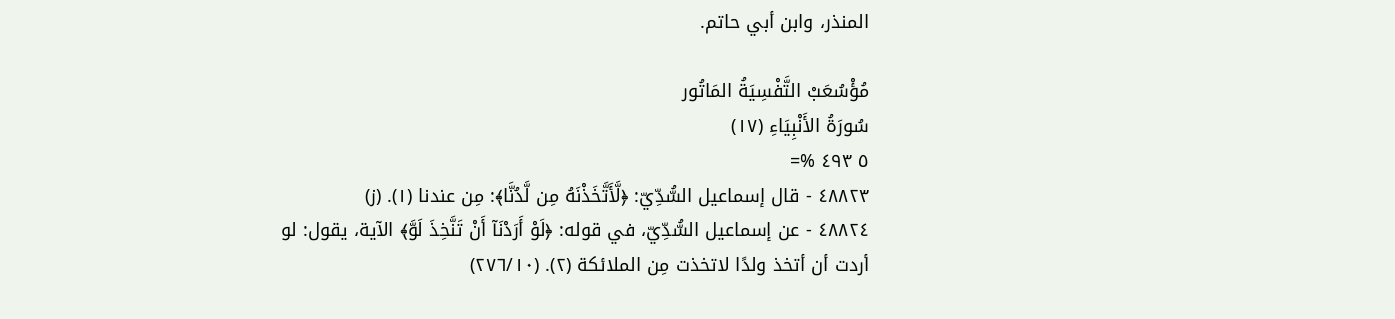المنذر، وابن أبي حاتم.

مُؤْسُعَبْ التَّفْسِيَةُ المَاتُور
سُورَةُ الأَنْبِيَاءِ (١٧)
٥ ٤٩٣ %=
٤٨٨٢٣ - قال إسماعيل السُّدِّيّ: ﴿لَّأَتَّخَذْنَهُ مِن لَّدُنَّا﴾: مِن عندنا (١). (ز)
٤٨٨٢٤ - عن إسماعيل السُّدِّيّ، في قوله: ﴿لَوْ أَرَدْنَآ أَنْ تَنَّخِذَ لَوَّ﴾ الآية، يقول: لو
أردت أن أتخذ ولدًا لاتخذت مِن الملائكة (٢). (٢٧٦/١٠)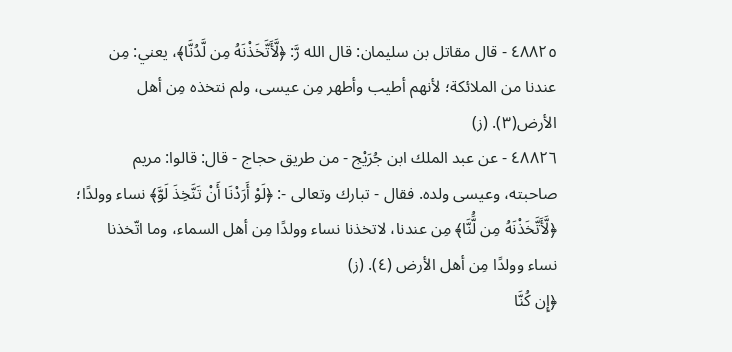٤٨٨٢٥ - قال مقاتل بن سليمان: قال الله رَّ: ﴿لَّأَتَّخَذْنَهُ مِن لَّدُنَّا﴾، يعني: مِن
عندنا من الملائكة؛ لأنهم أطيب وأطهر مِن عيسى، ولم نتخذه مِن أهل
الأرض(٣). (ز)
٤٨٨٢٦ - عن عبد الملك ابن جُرَيْج - من طريق حجاج - قال: قالوا: مريم
صاحبته، وعيسى ولده. فقال - تبارك وتعالى -: ﴿لَوْ أَرَدْنَا أَنْ تَنَّخِذَ لَوَّ﴾ نساء وولدًا؛
﴿لَّأَتَّخَذْنَهُ مِن لَُّنَّا﴾ مِن عندنا، لاتخذنا نساء وولدًا مِن أهل السماء، وما اتّخذنا
نساء وولدًا مِن أهل الأرض (٤). (ز)
﴿إِن كُنَّا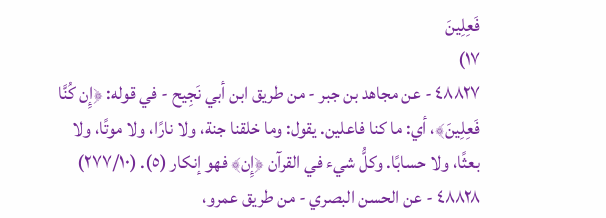فَعِلِينَ
١٧)
٤٨٨٢٧ - عن مجاهد بن جبر - من طريق ابن أبي نَجِيح - في قوله: ﴿إِن كُنَّا
فَعِلِينَ﴾، أي: ما كنا فاعلين. يقول: وما خلقنا جنة، ولا نارًا، ولا موتًا، ولا
بعثًا، ولا حسابًا. وكلُّ شيء في القرآن ﴿إِن﴾ فهو إنكار (٥). (٢٧٧/١٠)
٤٨٨٢٨ - عن الحسن البصري - من طريق عمرو،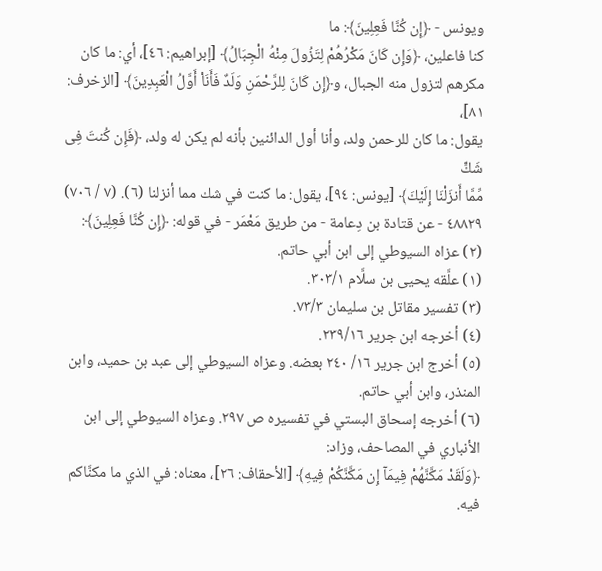ويونس - ﴿إِن كُنَّا فَعِلِينَ﴾: ما
كنا فاعلين، ﴿وَإِن كَانَ مَكْرُهُمْ لِتَزُولَ مِنْهُ الْجِبَالُ﴾ [إبراهيم: ٤٦]، أي: ما كان
مكرهم لتزول منه الجبال، و﴿إِن كَانَ لِلرَّحْمَنِ وَلَدٌ فَأَنَاْ أَوَّلُ الْعَبِدِينَ﴾ [الزخرف: ٨١]،
يقول: ما كان للرحمن ولد، وأنا أول الدائنين بأنه لم يكن له ولد، ﴿فَإِن كُنتَ فِى شَكٍّ
مِّمَّا أَنزَلْنَا إِلَيْكَ﴾ [يونس: ٩٤]، يقول: ما كنت في شك مما أنزلنا (٦). (٧ / ٧٠٦)
٤٨٨٢٩ - عن قتادة بن دِعامة - من طريق مَعْمَر - في قوله: ﴿إِن كُنَّا فَعِلِينَ﴾:
(٢) عزاه السيوطي إلى ابن أبي حاتم.
(١) علَّقه يحيى بن سلَّام ٣٠٣/١.
(٣) تفسير مقاتل بن سليمان ٧٣/٣.
(٤) أخرجه ابن جرير ٢٣٩/١٦.
(٥) أخرج ابن جرير ١٦/ ٢٤٠ بعضه. وعزاه السيوطي إلى عبد بن حميد، وابن المنذر، وابن أبي حاتم.
(٦) أخرجه إسحاق البستي في تفسيره ص ٢٩٧. وعزاه السيوطي إلى ابن الأنباري في المصاحف، وزاد:
﴿وَلَقَدْ مَكَّنَّهُمْ فِيمَآ إِن مَكَّنَّكُمْ فِيهِ﴾ [الأحقاف: ٢٦]، معناه: في الذي ما مكنَّاكم فيه.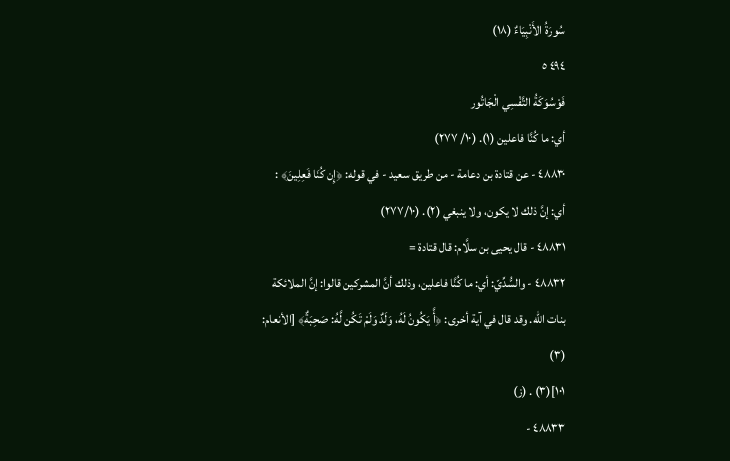سُورَةُ الأَنْبِيَاءٌ (١٨)
٤٩٤ ٥
فَوْسُوَكَةُ التَّفْسِي الْجَاتُور
أي: ما كُنَّا فاعلين (١). (١٠/ ٢٧٧)
٤٨٨٣٠ - عن قتادة بن دعامة - من طريق سعيد - في قوله: ﴿إِن كُنَا فَعِلِينَ﴾ :
أي: إنَّ ذلك لا يكون، ولا ينبغي (٢). (٢٧٧/١٠)
٤٨٨٣١ - قال يحيى بن سلَّام: قال قتادة =
٤٨٨٣٢ - والسُّدِّيّ: أي: ما كُنَّا فاعلين، وذلك أنَّ المشركين قالوا: إنَّ الملائكة
بنات الله. وقد قال في آية أخرى: ﴿أَّ يَكُونُ لَهُ، وَلَدٌ وَلَمْ تَكُن لَّهُ: صَحِبَةٌ﴾ [الأنعام:
(٣)
١٠١](٣) . (ز)
٤٨٨٣٣ -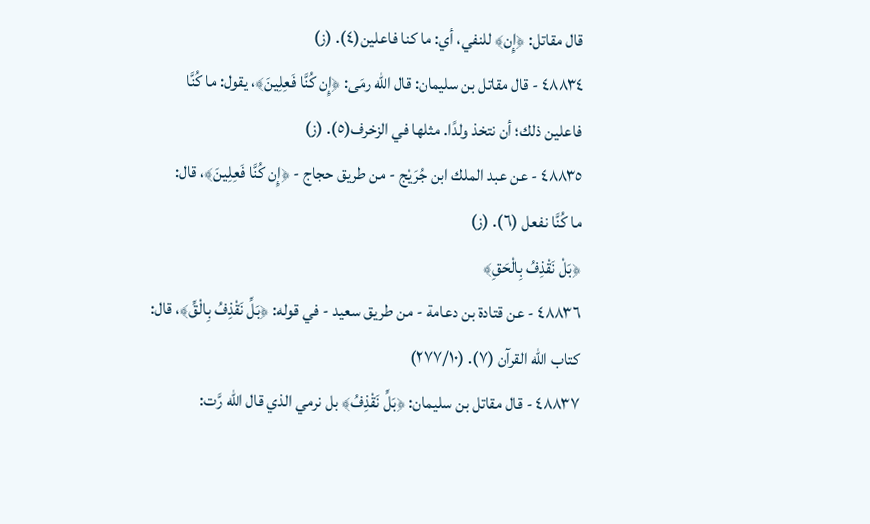قال مقاتل: ﴿إِن﴾ للنفي، أي: ما كنا فاعلين(٤). (ز)
٤٨٨٣٤ - قال مقاتل بن سليمان: قال الله رمَى: ﴿إِن كُنَّا فَعِلِينَ﴾، يقول: ما كُنَّا
فاعلين ذلك؛ أن نتخذ ولدًا. مثلها في الزخرف(٥). (ز)
٤٨٨٣٥ - عن عبد الملك ابن جُرَيْج - من طريق حجاج - ﴿إِن كُنَّا فَعِلِينَ﴾، قال:
ما كُنَّا نفعل (٦). (ز)
﴿بَلْ نَقْذِفُ بِالْحَقِ﴾
٤٨٨٣٦ - عن قتادة بن دعامة - من طريق سعيد - في قوله: ﴿بَلِّ نَقْذِفُ بِالْقِّ﴾، قال:
كتاب الله القرآن (٧). (٢٧٧/١٠)
٤٨٨٣٧ - قال مقاتل بن سليمان: ﴿بَلِّ نَقْذِفُ﴾ بل نرمي الذي قال الله رَّت: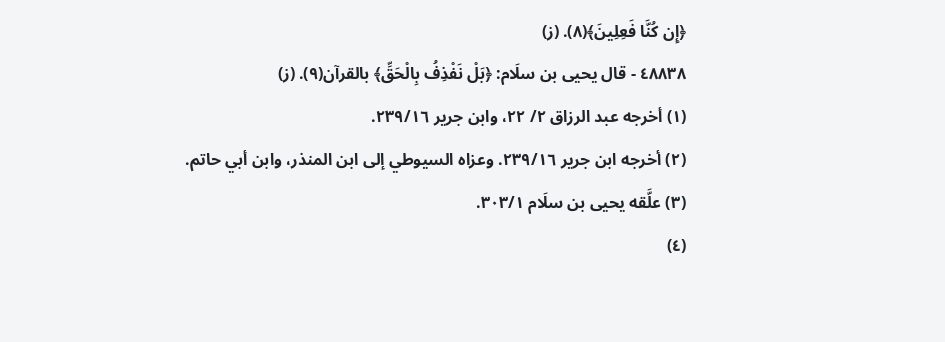﴿إِن كُنَّا فَعِلِينَ﴾(٨). (ز)
٤٨٨٣٨ - قال يحيى بن سلَام: ﴿بَلْ نَفْذِفُ بِالْحَقِّ﴾ بالقرآن(٩). (ز)
(١) أخرجه عبد الرزاق ٢/ ٢٢، وابن جرير ٢٣٩/١٦.
(٢) أخرجه ابن جرير ٢٣٩/١٦. وعزاه السيوطي إلى ابن المنذر، وابن أبي حاتم.
(٣) علَّقه يحيى بن سلَام ٣٠٣/١.
(٤)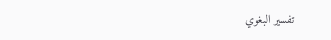تفسير البغوي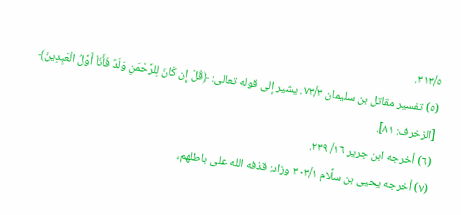٣١٣/٥.
(٥) تفسير مقاتل بن سليمان ٧٣/٣. يشير إلى قوله تعالى: ﴿قُلْ إِن كَانَ لِلرَّحْمَنِ وَلَدٌ فَأَنَاْ أَوَّلُ الْعَبِدِينَ﴾
[الزخرف: ٨١].
(٦) أخرجه ابن جرير ١٦/ ٢٣٩.
(٧) أخرجه يحيى بن سلَّام ٣٠٣/١ وزاد: قذفه الله على باطلهم،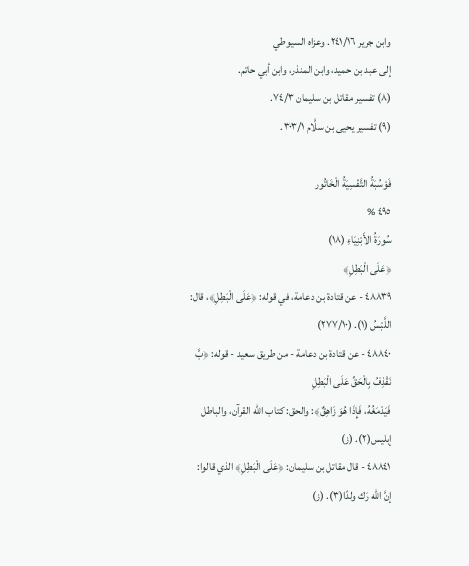وابن جرير ٢٤١/١٦. وعزاه السيوطي
إلى عبد بن حميد، وابن المنذر، وابن أبي حاتم.
(٨) تفسير مقاتل بن سليمان ٧٤/٣.
(٩) تفسير يحيى بن سلَّام ٣٠٣/١.

فَوْسُبَةُ التَّفْسِيَةُ الْخَاتُور
٤٩٥ %
سُورَةُ الأَبْنِيَاءِ (١٨)
﴿عَلَى الْبَطِلِ﴾
٤٨٨٣٩ - عن قتادة بن دعامة، في قوله: ﴿عَلَى الْبَطِلِ﴾، قال: اللَّبْسُ (١). (٢٧٧/١٠)
٤٨٨٤٠ - عن قتادة بن دعامة - من طريق سعيد - قوله: ﴿بَّ نَقْذِفُ بِالْحَقِّ عَلَى الْبَطِلِ
فَيَدْمَغُهُ، فَإِذَا هُوَ زَاهِقٌ﴾: والحق: كتاب الله القرآن، والباطل إبليس(٢). (ز)
٤٨٨٤١ - قال مقاتل بن سليمان: ﴿عَلَى الْبَطِلِ﴾ الذي قالوا: إنَّ الله رَك ولدًا(٣). (ز)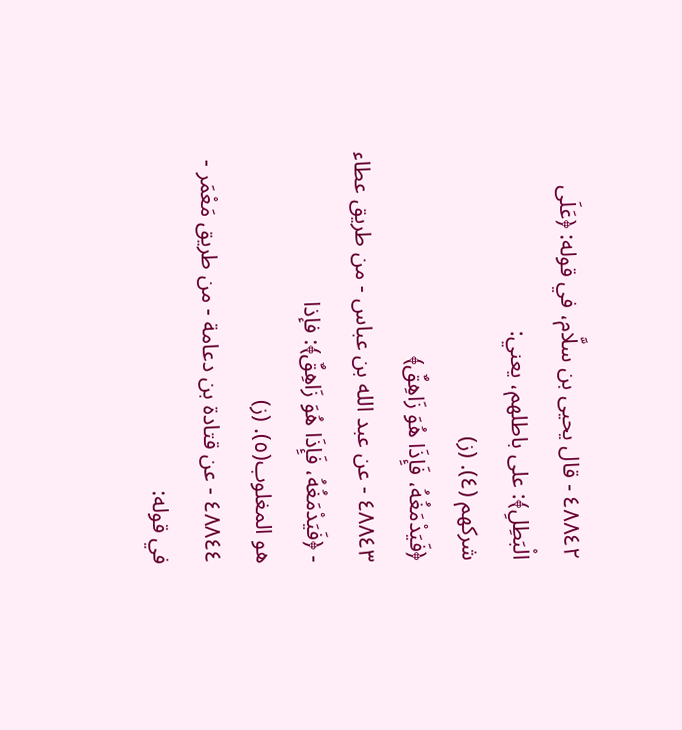٤٨٨٤٢ - قال يحيى بن سلَّام، في قوله: ﴿عَلَى الْبَطِلِ﴾: على باطلهم، يعني:
شركهم (٤). (ز)
﴿فَيَدْمَغُهُ، فَإِذَا هُوَ زَاهِقٌ﴾
٤٨٨٤٣ - عن عبد الله بن عباس - من طريق عطاء - ﴿فَيَدْمَغُهُ، فَإِذَا هُوَ زَاهِقٌ﴾: فإذا
هو المغلوب(٥). (ز)
٤٨٨٤٤ - عن قتادة بن دعامة - من طريق مَعْمَر - في قوله: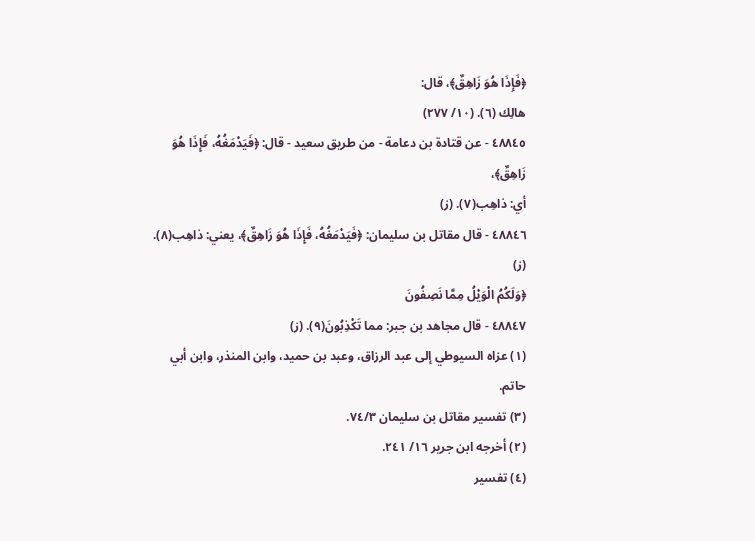﴿فَإِذَا هُوَ زَاهِقٌ﴾، قال:
هالِك (٦). (١٠/ ٢٧٧)
٤٨٨٤٥ - عن قتادة بن دعامة - من طريق سعيد - قال: ﴿فَيَدْمَغُهُ، فَإِذَا هُوَ زَاهِقٌ﴾،
أي: ذاهِب(٧). (ز)
٤٨٨٤٦ - قال مقاتل بن سليمان: ﴿فَيَدْمَغُهُ، فَإِذَا هُوَ زَاهِقٌ﴾، يعني: ذاهِب(٨). (ز)
﴿وَلَكُمُ الْوَيْلُ مِمَّا نَصِفُونَ
٤٨٨٤٧ - قال مجاهد بن جبر: مما تَكْذِبُونَ(٩). (ز)
(١) عزاه السيوطي إلى عبد الرزاق، وعبد بن حميد، وابن المنذر، وابن أبي حاتم.
(٣) تفسير مقاتل بن سليمان ٧٤/٣.
(٢) أخرجه ابن جرير ١٦/ ٢٤١.
(٤) تفسير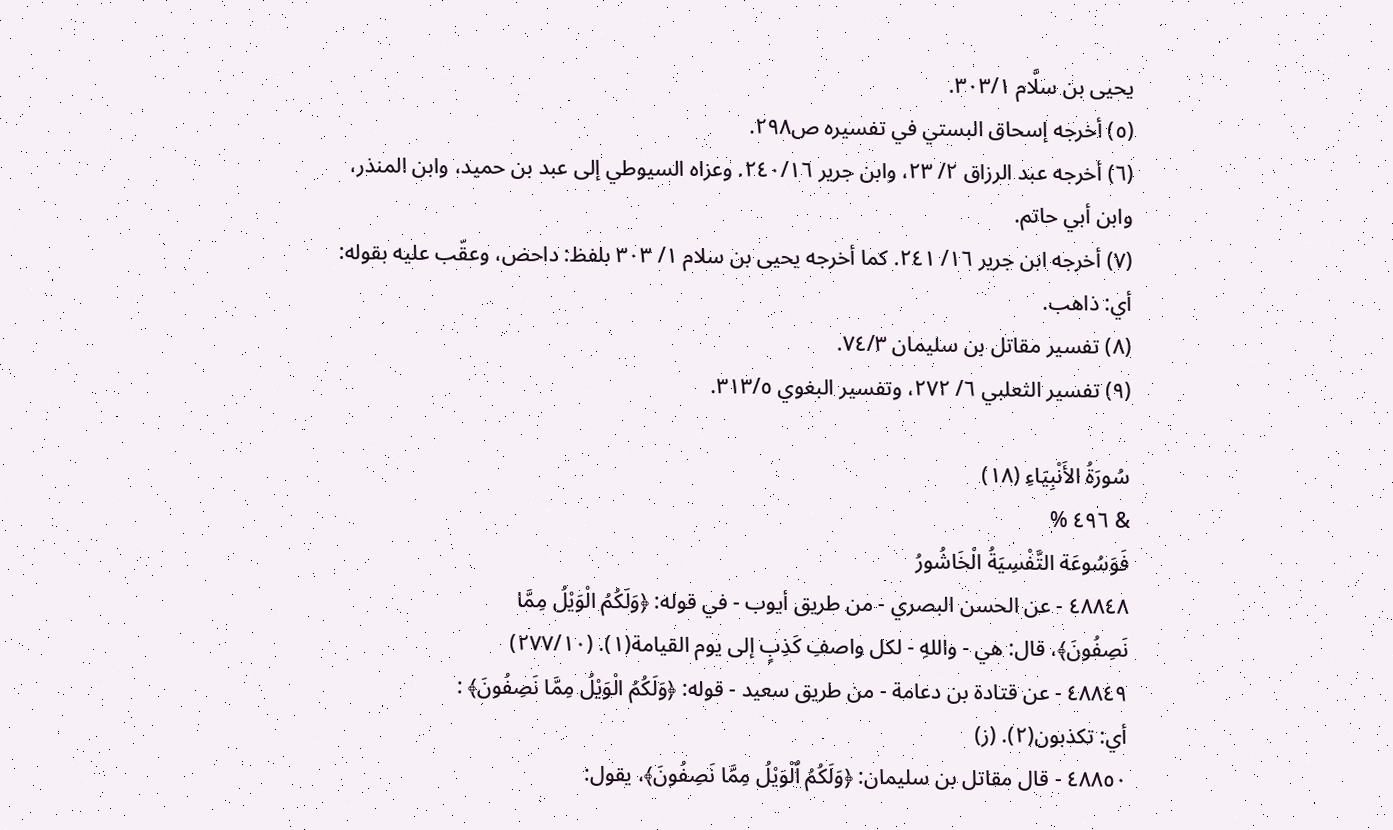يحيى بن سلَّام ٣٠٣/١.
(٥) أخرجه إسحاق البستي في تفسيره ص٢٩٨.
(٦) أخرجه عبد الرزاق ٢/ ٢٣، وابن جرير ٢٤٠/١٦. وعزاه السيوطي إلى عبد بن حميد، وابن المنذر،
وابن أبي حاتم.
(٧) أخرجه ابن جرير ١٦/ ٢٤١. كما أخرجه يحيى بن سلام ١/ ٣٠٣ بلفظ: داحض، وعقّب عليه بقوله:
أي: ذاهب.
(٨) تفسير مقاتل بن سليمان ٧٤/٣.
(٩) تفسير الثعلبي ٦/ ٢٧٢، وتفسير البغوي ٣١٣/٥.

سُورَةُ الأَنْبِيَاءِ (١٨)
& ٤٩٦ %
فَوَسُوعَة التَّفْسِيَةُ الْخَاشُورُ
٤٨٨٤٨ - عن الحسن البصري - من طريق أيوب - في قوله: ﴿وَلَكُمُ الْوَيْلُ مِمَّا
نَصِفُونَ﴾، قال: هي - واللهِ - لكل واصفِ كَذِبٍ إلى يوم القيامة(١). (٢٧٧/١٠)
٤٨٨٤٩ - عن قتادة بن دعامة - من طريق سعيد - قوله: ﴿وَلَكُمُ الْوَيْلُ مِمَّا نَصِفُونَ﴾ :
أي: تكذبون(٢). (ز)
٤٨٨٥٠ - قال مقاتل بن سليمان: ﴿وَلَكُمُ اٌلْوَيْلُ مِمَّا نَصِفُونَ﴾، يقول: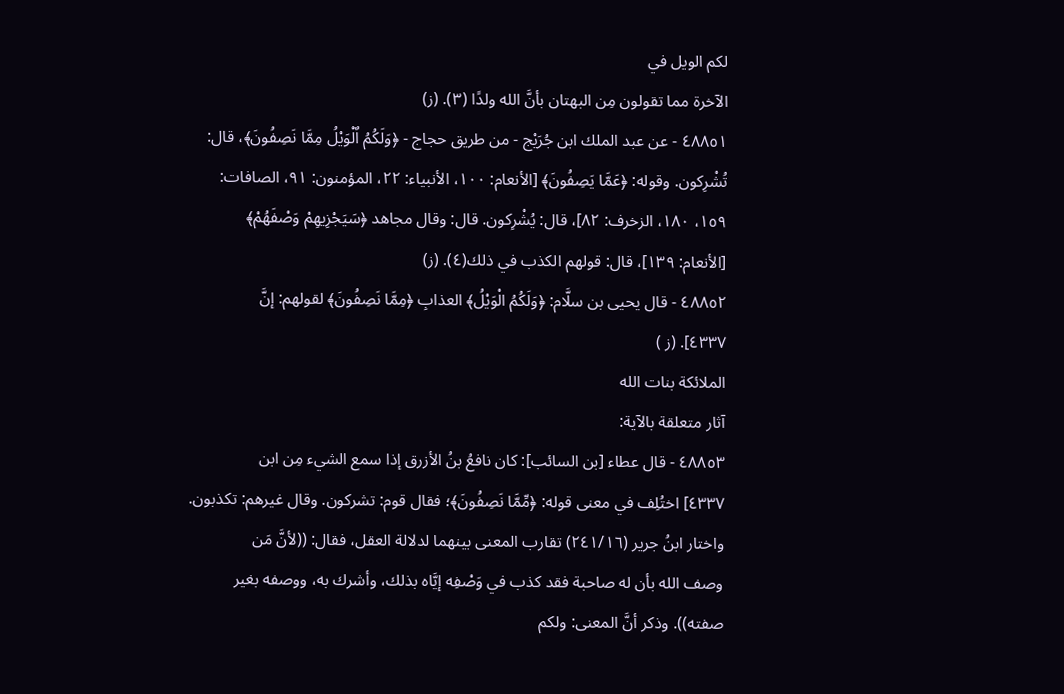لكم الويل في
الآخرة مما تقولون مِن البهتان بأنَّ الله ولدًا (٣). (ز)
٤٨٨٥١ - عن عبد الملك ابن جُرَيْج - من طريق حجاج - ﴿وَلَكُمُ اٌلْوَيْلُ مِمَّا نَصِفُونَ﴾، قال:
تُشْرِكون. وقوله: ﴿عَمَّا يَصِفُونَ﴾ [الأنعام: ١٠٠، الأنبياء: ٢٢، المؤمنون: ٩١، الصافات:
١٥٩، ١٨٠، الزخرف: ٨٢]، قال: يُشْرِكون. قال: وقال مجاهد ﴿سَيَجْزِيهِمْ وَصْفَهُمْ﴾
[الأنعام: ١٣٩]، قال: قولهم الكذب في ذلك(٤). (ز)
٤٨٨٥٢ - قال يحيى بن سلَّام: ﴿وَلَكُمُ الْوَيْلُ﴾ العذابِ ﴿مِمَّا نَصِفُونَ﴾ لقولهم: إنَّ
٤٣٣٧]. (ز )
الملائكة بنات الله
آثار متعلقة بالآية:
٤٨٨٥٣ - قال عطاء [بن السائب]: كان نافعُ بنُ الأزرق إذا سمع الشيء مِن ابن
٤٣٣٧] اختُلِف في معنى قوله: ﴿مِّمَّا نَصِفُونَ﴾؛ فقال قوم: تشركون. وقال غيرهم: تكذبون.
واختار ابنُ جرير (٢٤١/١٦) تقارب المعنى بينهما لدلالة العقل، فقال: ((لأنَّ مَن
وصف الله بأن له صاحبة فقد كذب في وَصْفِه إيَّاه بذلك، وأشرك به، ووصفه بغير
صفته)). وذكر أنَّ المعنى: ولكم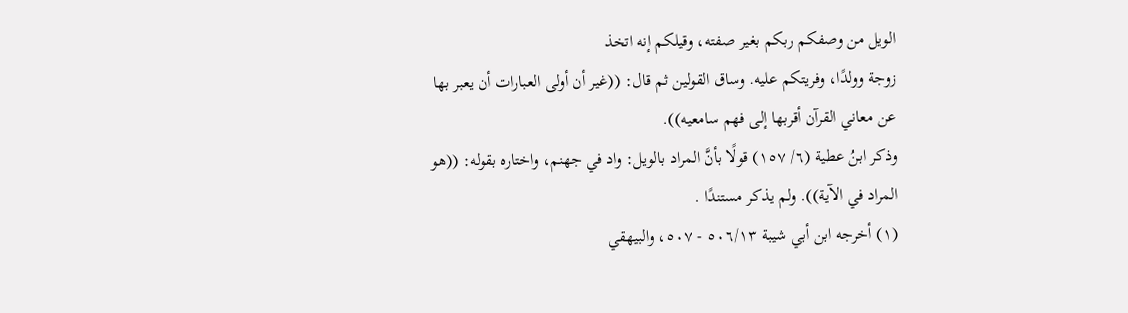الويل من وصفكم ربكم بغير صفته، وقيلكم إنه اتخذ
زوجة وولدًا، وفريتكم عليه. وساق القولين ثم قال: ((غير أن أولى العبارات أن يعبر بها
عن معاني القرآن أقربها إلى فهم سامعيه)).
وذكر ابنُ عطية (٦/ ١٥٧) قولًا بأنَّ المراد بالويل: واد في جهنم، واختاره بقوله: ((هو
المراد في الآية)). ولم يذكر مستندًا .
(١) أخرجه ابن أبي شيبة ٥٠٦/١٣ - ٥٠٧، والبيهقي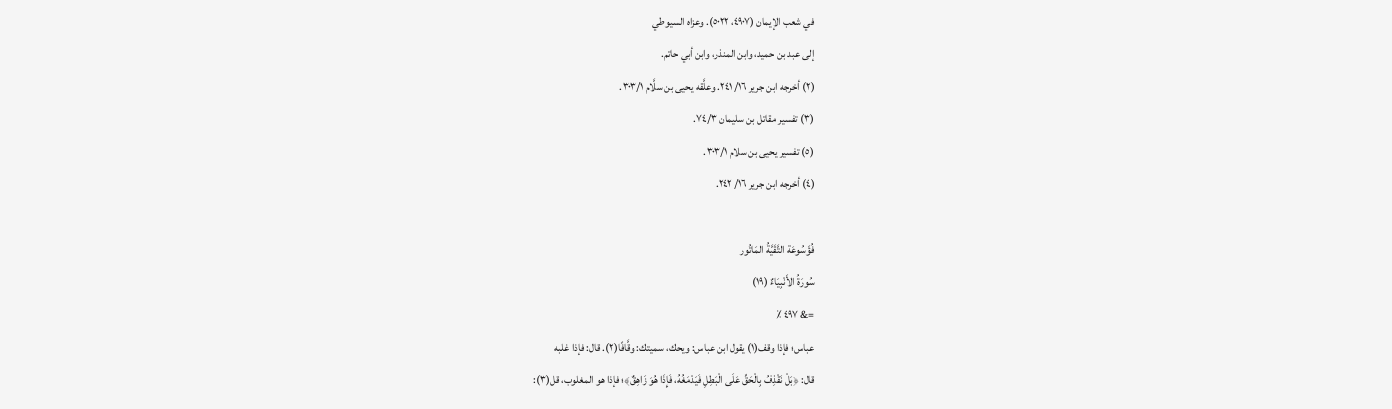في شعب الإيمان (٤٩٠٧، ٥٠٢٢). وعزاه السيوطي
إلى عبد بن حميد، وابن المنذر، وابن أبي حاتم.
(٢) أخرجه ابن جرير ١٦/ ٢٤١. وعلَّقه يحيى بن سلَّام ٣٠٣/١.
(٣) تفسير مقاتل بن سليمان ٧٤/٣.
(٥) تفسير يحيى بن سلام ٣٠٣/١.
(٤) أخرجه ابن جرير ١٦/ ٢٤٢.

فُؤَسُوعَة التَّقَيَّةُ المَاتُور
سُورَةُ الأَنْبِيَاءٌ (١٩)
=& ٤٩٧ ٪
عباس؛ فإذا وقف(١) يقول ابن عباس: ويحك، سميتك: وقَّافًا(٢). قال: فإذا غلبه
قال: ﴿بَلْ نَقْذِفُ بِالْحَقِّ عَلَى الْبَطِلِ فَيَدْمَغُهُ، فَإِذَا هُوَ زَاهِقٌ﴾؛ فإذا هو المغلوب، قل(٣):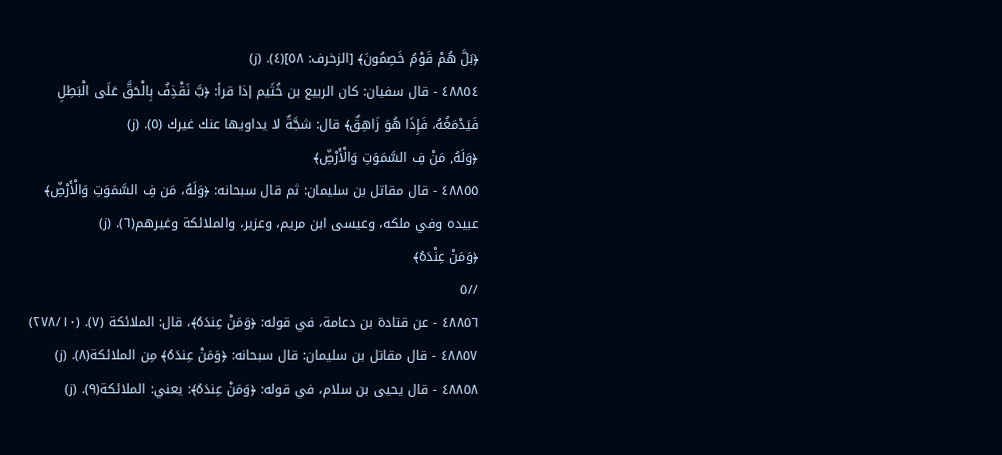﴿بَلَّ هُمْ قَوْمُ خَصِمُونَ﴾ [الزخرف: ٥٨](٤). (ز)
٤٨٨٥٤ - قال سفيان: كان الربيع بن خُثَيم إذا قرأ: ﴿بَّ نَقْذِفُ بِالْحَقَّ عَلَى الْبَطِلِ
فَيَدْمَغُهُ، فَإِذَا هُوَ زَاهِقٌ﴾ قال: شجَّةٌ لا يداويها عنك غيرك (٥). (ز)
﴿وَلَهُ, مَنْ فِ السَّمَوَتِ وَالْأَرْضِّ﴾
٤٨٨٥٥ - قال مقاتل بن سليمان: ثم قال سبحانه: ﴿وَلَهُ، مَن فِ السَّمَوَتِ وَالْأَرْضِّ﴾
عبيده وفي ملكه، وعيسى ابن مريم، وعزير، والملائكة وغيرهم(٦). (ز)
﴿وَمَنْ عِنْدَهُ﴾
//٥
٤٨٨٥٦ - عن قتادة بن دعامة، في قوله: ﴿وَمَنْ عِندَهُ﴾، قال: الملائكة (٧). (٢٧٨/١٠)
٤٨٨٥٧ - قال مقاتل بن سليمان: قال سبحانه: ﴿وَمَنْ عِندَهُ﴾ مِن الملائكة(٨). (ز)
٤٨٨٥٨ - قال يحيى بن سلام، في قوله: ﴿وَمَنْ عِندَهُ﴾: يعني: الملائكة(٩). (ز)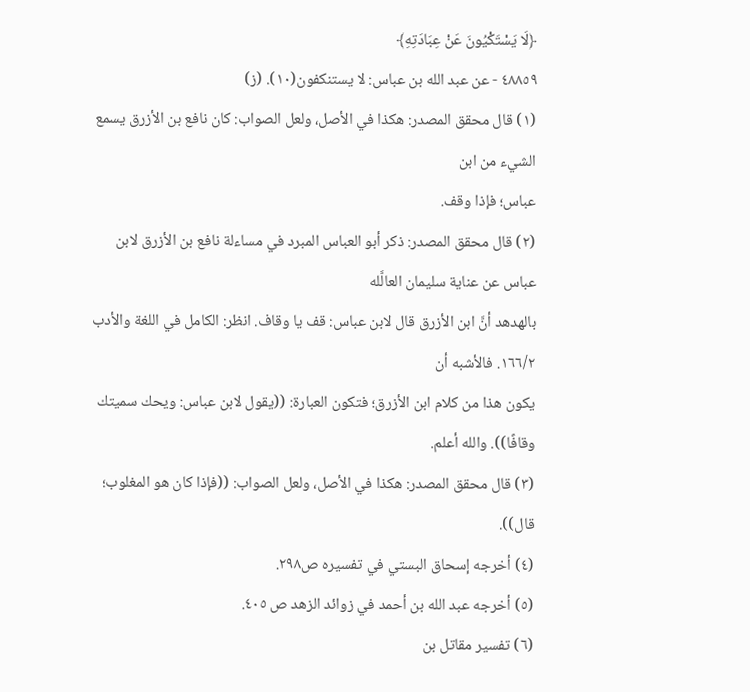﴿لَا يَسْتَكْيُونَ عَنْ عِبَادَتِهِ﴾
٤٨٨٥٩ - عن عبد الله بن عباس: لا يستنكفون(١٠). (ز)
(١) قال محقق المصدر: هكذا في الأصل، ولعل الصواب: كان نافع بن الأزرق يسمع الشيء من ابن
عباس؛ فإذا وقف.
(٢) قال محقق المصدر: ذكر أبو العباس المبرد في مساءلة نافع بن الأزرق لابن عباس عن عناية سليمان العالَّله
بالهدهد أنَّ ابن الأزرق قال لابن عباس: قف يا وقاف. انظر: الكامل في اللغة والأدب ١٦٦/٢. فالأشبه أن
يكون هذا من كلام ابن الأزرق؛ فتكون العبارة: ((يقول لابن عباس: ويحك سميتك وقافًا)). والله أعلم.
(٣) قال محقق المصدر: هكذا في الأصل، ولعل الصواب: ((فإذا كان هو المغلوب؛ قال)).
(٤) أخرجه إسحاق البستي في تفسيره ص٢٩٨.
(٥) أخرجه عبد الله بن أحمد في زوائد الزهد ص ٤٠٥.
(٦) تفسير مقاتل بن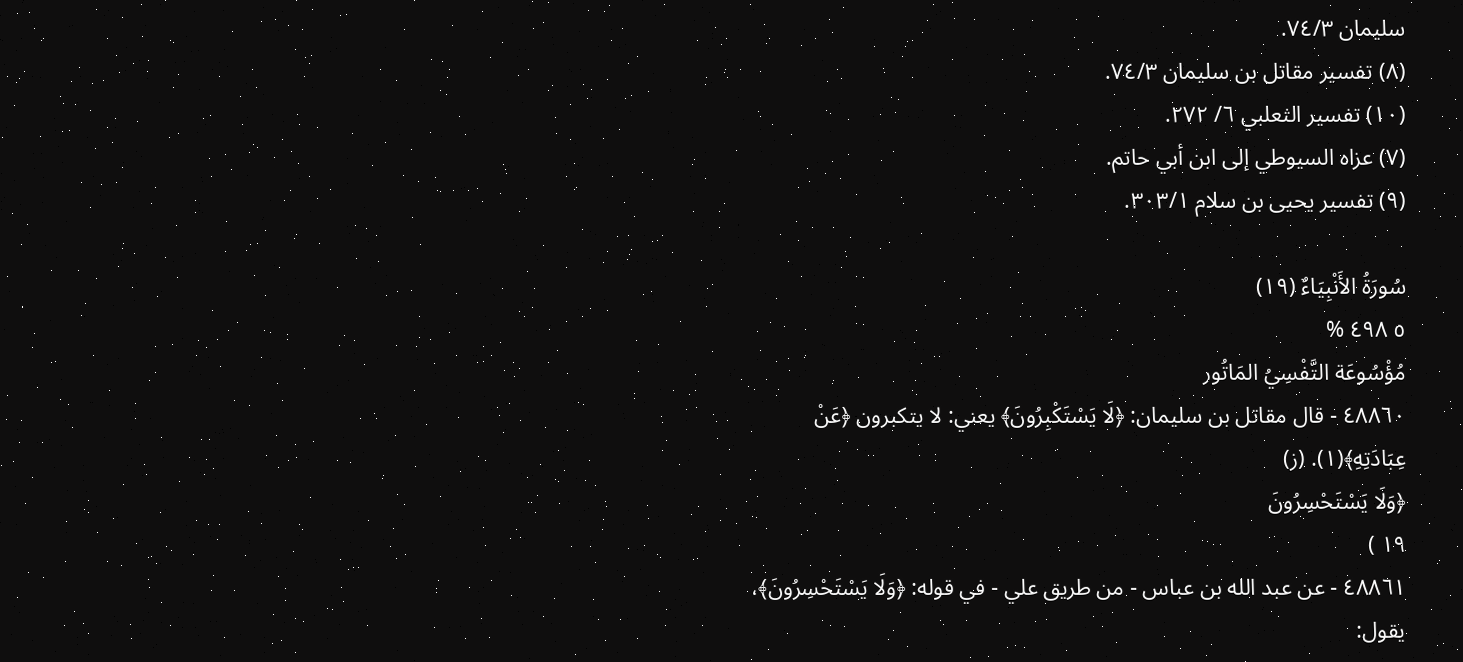سليمان ٧٤/٣.
(٨) تفسير مقاتل بن سليمان ٧٤/٣.
(١٠) تفسير الثعلبي ٦/ ٢٧٢.
(٧) عزاه السيوطي إلى ابن أبي حاتم.
(٩) تفسير يحيى بن سلام ٣٠٣/١.

سُورَةُ الأَنْبِيَاءٌ (١٩)
٥ ٤٩٨ %
مُؤْسُوعَة التَّفْسِيُ المَاتُور
٤٨٨٦٠ - قال مقاتل بن سليمان: ﴿لَا يَسْتَكْبِرُونَ﴾ يعني: لا يتكبرون ﴿عَنْ
عِبَادَتِهِ﴾(١). (ز)
﴿وَلَا يَسْتَحْسِرُونَ
١٩ )
٤٨٨٦١ - عن عبد الله بن عباس - من طريق علي - في قوله: ﴿وَلَا يَسْتَحْسِرُونَ﴾،
يقول: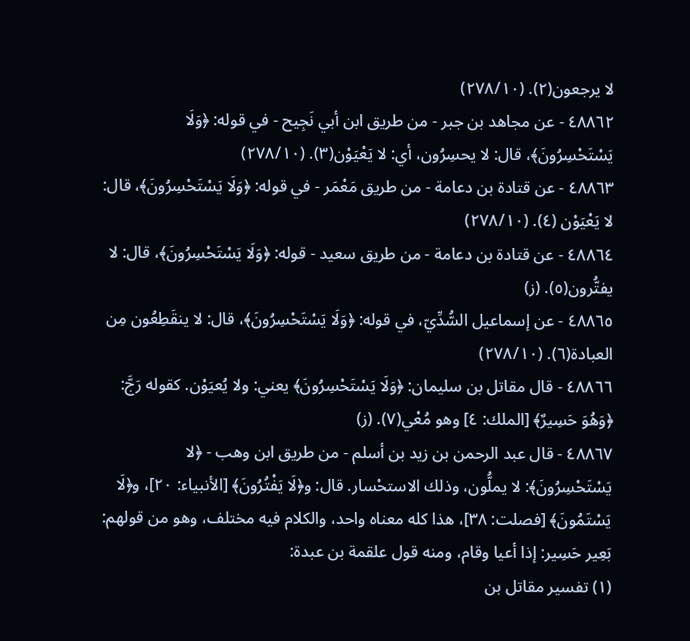لا يرجعون(٢). (٢٧٨/١٠)
٤٨٨٦٢ - عن مجاهد بن جبر - من طريق ابن أبي نَجِيح - في قوله: ﴿وَلَا
يَسْتَحْسِرُونَ﴾، قال: لا يحسِرُون، أي: لا يَعْيَوْن(٣). (٢٧٨/١٠)
٤٨٨٦٣ - عن قتادة بن دعامة - من طريق مَعْمَر - في قوله: ﴿وَلَا يَسْتَحْسِرُونَ﴾، قال:
لا يَعْيَوْن (٤). (٢٧٨/١٠)
٤٨٨٦٤ - عن قتادة بن دعامة - من طريق سعيد - قوله: ﴿وَلَا يَسْتَحْسِرُونَ﴾، قال: لا
يفتُّرون(٥). (ز)
٤٨٨٦٥ - عن إسماعيل السُّدِّيّ، في قوله: ﴿وَلَا يَسْتَحْسِرُونَ﴾، قال: لا ينقَطِعُون مِن
العبادة(٦). (٢٧٨/١٠)
٤٨٨٦٦ - قال مقاتل بن سليمان: ﴿وَلَا يَسْتَحْسِرُونَ﴾ يعني: ولا يُعيَوْن. كقوله رَجَّ:
﴿وَهُوَ حَسِيرٌ﴾ [الملك: ٤] وهو مُعْي(٧). (ز)
٤٨٨٦٧ - قال عبد الرحمن بن زيد بن أسلم - من طريق ابن وهب - ﴿لا
يَسْتَحْسِرُونَ﴾: لا يملُّون، وذلك الاستحْسار. قال: و﴿لَا يَفْتُرُونَ﴾ [الأنبياء: ٢٠]، و﴿لَا
يَسْتَمُونَ﴾ [فصلت: ٣٨]، هذا كله معناه واحد، والكلام فيه مختلف، وهو من قولهم:
بَعِير حَسِير: إذا أعيا وقام، ومنه قول علقمة بن عبدة:
(١) تفسير مقاتل بن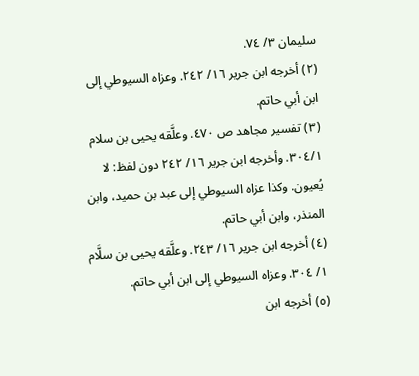سليمان ٣/ ٧٤.
(٢) أخرجه ابن جرير ١٦/ ٢٤٢. وعزاه السيوطي إلى ابن أبي حاتم.
(٣) تفسير مجاهد ص ٤٧٠. وعلَّقه يحيى بن سلام ٣٠٤/١. وأخرجه ابن جرير ١٦/ ٢٤٢ دون لفظ: لا
يُعيون. وكذا عزاه السيوطي إلى عبد بن حميد، وابن المنذر، وابن أبي حاتم.
(٤) أخرجه ابن جرير ١٦/ ٢٤٣. وعلَّقه يحيى بن سلَّام ١/ ٣٠٤. وعزاه السيوطي إلى ابن أبي حاتم.
(٥) أخرجه ابن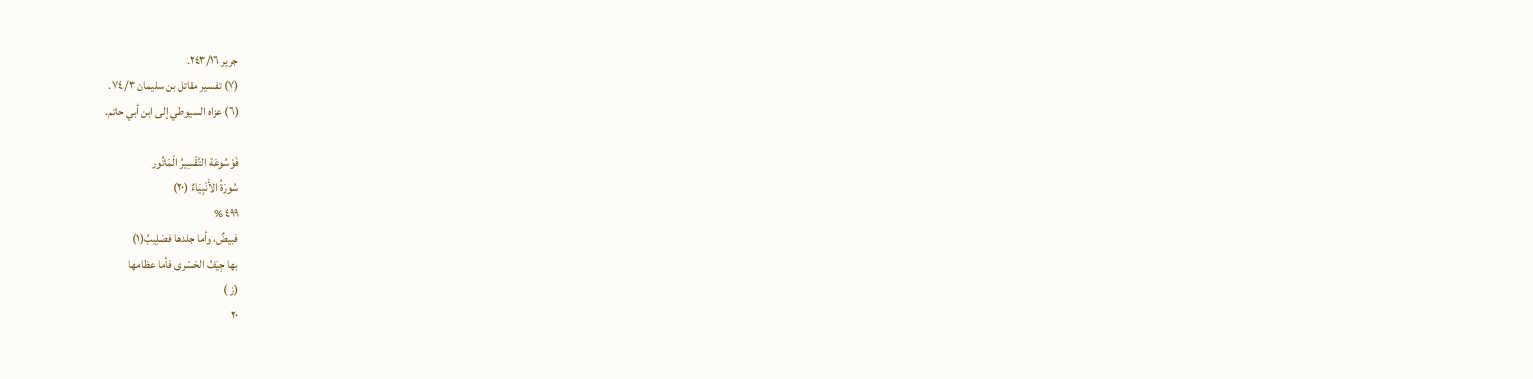جرير ٢٤٣/١٦.
(٧) تفسير مقاتل بن سليمان ٧٤/٣.
(٦) عزاه السيوطي إلى ابن أبي حاتم.

فَوْسُوعَة التَّقْسِيرُ الْمَاتُور
سُورَةُ الأَنْبِيَاءٌ (٢٠)
٤٩٩ %
فبيضٌ، وأما جلدها فصَلِيبُ(١)
بها جِيَفُ الحَسْرى فأما عظامها
(ز )
٢٠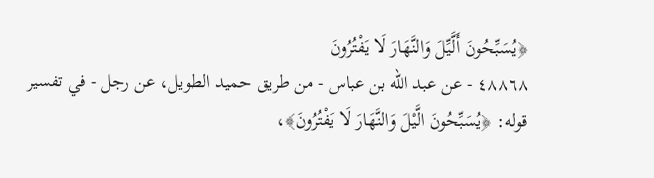﴿يُسَبِّحُونَ أَلَّيِّلَ وَالنَّهَارَ لَا يَفْتُرُونَ
٤٨٨٦٨ - عن عبد الله بن عباس - من طريق حميد الطويل، عن رجل - في تفسير
قوله: ﴿يُسَبِّحُونَ الَّيْلَ وَالنَّهَارَ لَا يَفْتُرُونَ﴾،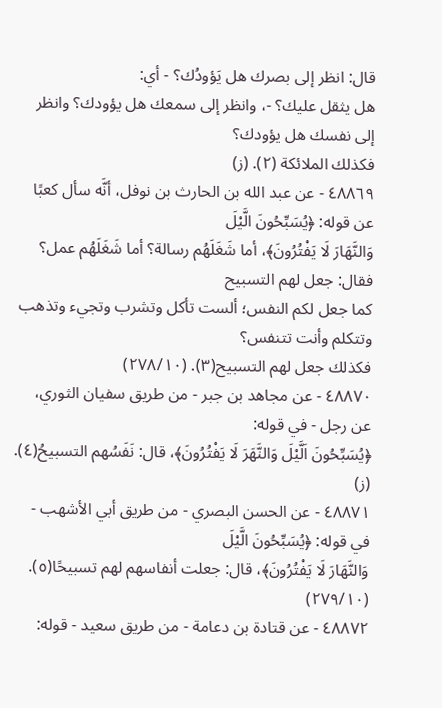قال: انظر إلى بصرك هل يَؤودُك؟ - أي:
هل يثقل عليك؟ -، وانظر إلى سمعك هل يؤودك؟ وانظر إلى نفسك هل يؤودك؟
فكذلك الملائكة (٢). (ز)
٤٨٨٦٩ - عن عبد الله بن الحارث بن نوفل، أنَّه سأل كعبًا عن قوله: ﴿يُسَبِّحُونَ الَّيْلَ
وَالنَّهَارَ لَا يَفْتُرُونَ﴾، أما شَغَلَهُم رسالة؟ أما شَغَلَهُم عمل؟ فقال: جعل لهم التسبيح
كما جعل لكم النفس؛ ألست تأكل وتشرب وتجيء وتذهب وتتكلم وأنت تتنفس؟
فكذلك جعل لهم التسبيح(٣). (٢٧٨/١٠)
٤٨٨٧٠ - عن مجاهد بن جبر - من طريق سفيان الثوري، عن رجل - في قوله:
﴿يُسَبِّحُونَ اَلَّيْلَ وَالنَّهَرَ لَا يَفْتُرُونَ﴾، قال: نَفَسُهم التسبيحُ(٤). (ز)
٤٨٨٧١ - عن الحسن البصري - من طريق أبي الأشهب - في قوله: ﴿يُسَبِّحُونَ الَّيْلَ
وَالنَّهَارَ لَا يَفْتُرُونَ﴾، قال: جعلت أنفاسهم لهم تسبيحًا(٥). (٢٧٩/١٠)
٤٨٨٧٢ - عن قتادة بن دعامة - من طريق سعيد - قوله: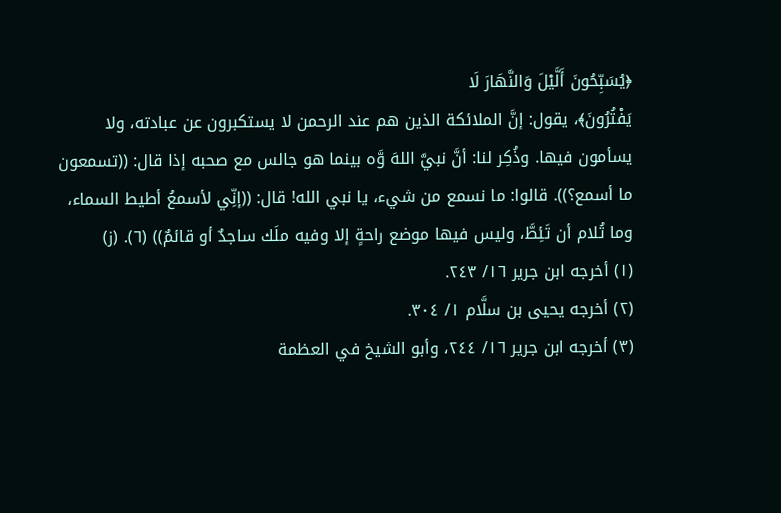﴿يُسَبِّحُونَ أَلَّيْلَ وَالنَّهَارَ لَا
يَفْتُرُونَ﴾، يقول: إنَّ الملائكة الذين هم عند الرحمن لا يستكبرون عن عبادته، ولا
يسأمون فيها. وذُكِر لنا: أنَّ نبيَّ اللهَ وَّه بينما هو جالس مع صحبه إذا قال: ((تسمعون
ما أسمع؟)). قالوا: ما نسمع من شيء، يا نبي الله! قال: ((إنِّي لأسمعُ أطيط السماء،
وما تُلام أن تَئِطَّ، وليس فيها موضع راحةٍ إلا وفيه ملَك ساجدٌ أو قائمٌ)) (٦). (ز)
(١) أخرجه ابن جرير ١٦/ ٢٤٣.
(٢) أخرجه يحيى بن سلَّام ١/ ٣٠٤.
(٣) أخرجه ابن جرير ١٦/ ٢٤٤، وأبو الشيخ في العظمة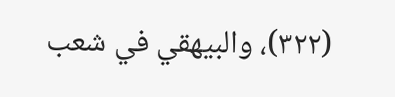(٣٢٢)، والبيهقي في شعب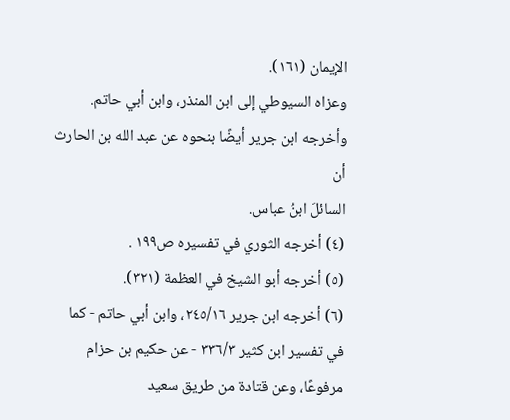الإيمان (١٦١).
وعزاه السيوطي إلى ابن المنذر، وابن أبي حاتم. وأخرجه ابن جرير أيضًا بنحوه عن عبد الله بن الحارث أن
السائلَ ابنُ عباس.
(٤) أخرجه الثوري في تفسيره ص١٩٩ .
(٥) أخرجه أبو الشيخ في العظمة (٣٢١).
(٦) أخرجه ابن جرير ٢٤٥/١٦، وابن أبي حاتم - كما في تفسير ابن كثير ٣٣٦/٣ - عن حكيم بن حزام
مرفوعًا، وعن قتادة من طريق سعيد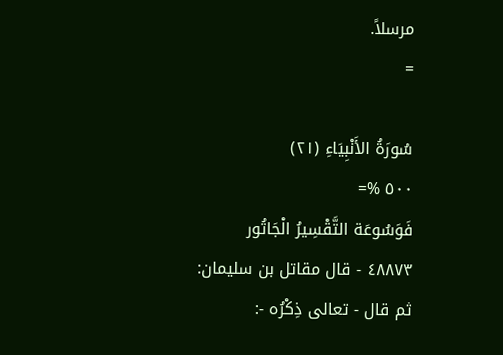مرسلاً.
=

سُورَةُ الأَنْبِيَاءِ (٢١)
٥٠٠ %=
فَوَسُوعَة التَّقْسِيرُ الْجَاتُور
٤٨٨٧٣ - قال مقاتل بن سليمان: ثم قال - تعالى ذِكْرُه -: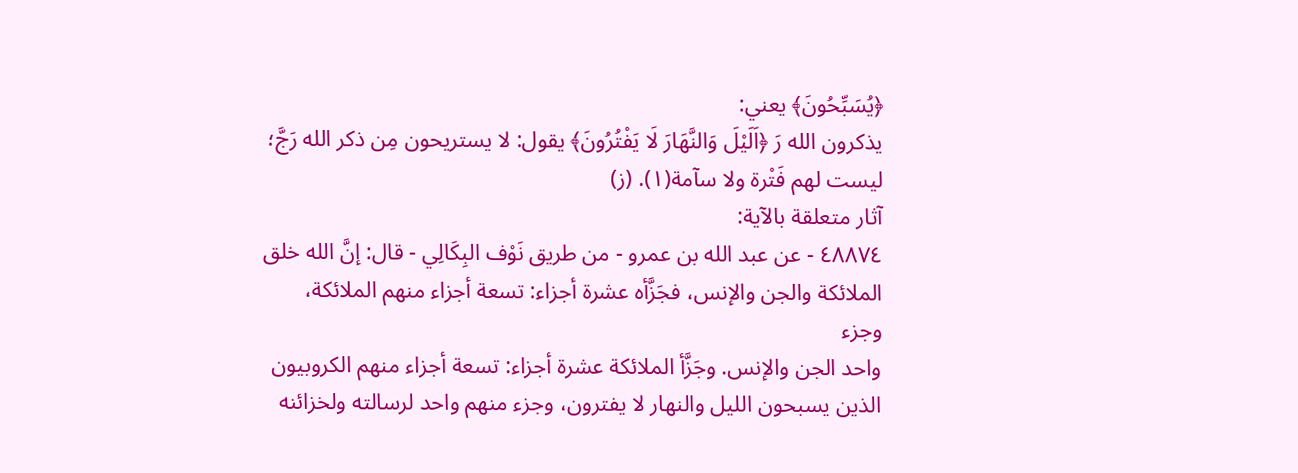﴿يُسَبِّحُونَ﴾ يعني:
يذكرون الله رَ ﴿اَلَيْلَ وَالنَّهَارَ لَا يَفْتُرُونَ﴾ يقول: لا يستريحون مِن ذكر الله رَجَّ؛
ليست لهم فَتْرة ولا سآمة(١). (ز)
آثار متعلقة بالآية:
٤٨٨٧٤ - عن عبد الله بن عمرو - من طريق نَوْف البِكَالِي - قال: إنَّ الله خلق
الملائكة والجن والإنس، فجَزَّأه عشرة أجزاء: تسعة أجزاء منهم الملائكة، وجزء
واحد الجن والإنس. وجَزَّأ الملائكة عشرة أجزاء: تسعة أجزاء منهم الكروبيون
الذين يسبحون الليل والنهار لا يفترون، وجزء منهم واحد لرسالته ولخزائنه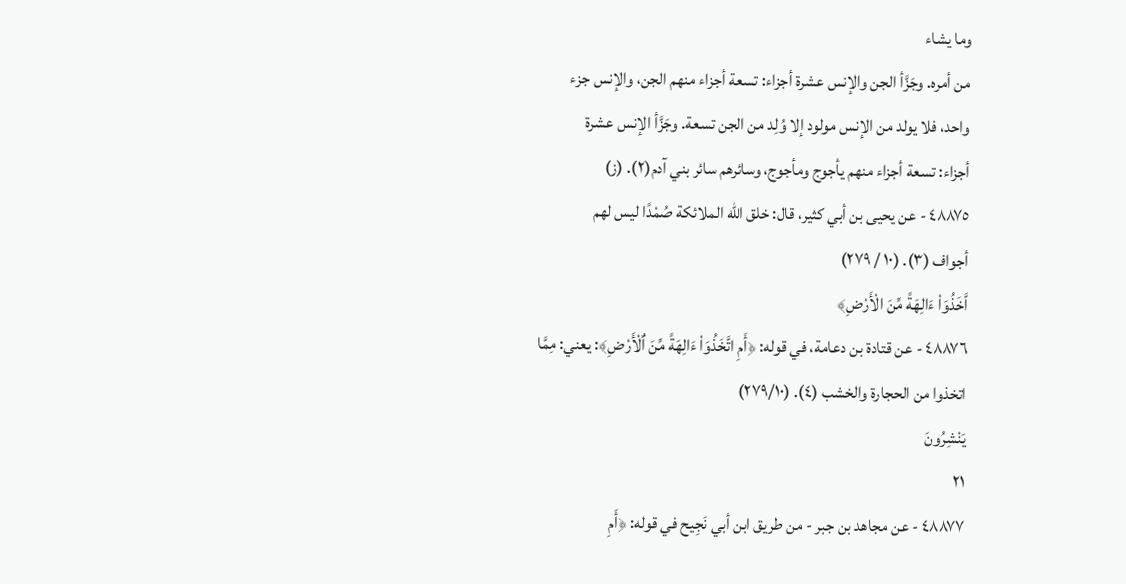وما يشاء
من أمره. وجَزَّأ الجن والإنس عشرة أجزاء: تسعة أجزاء منهم الجن، والإنس جزء
واحد، فلا يولد من الإنس مولود إلا وُلِد من الجن تسعة. وجَزَّأ الإنس عشرة
أجزاء: تسعة أجزاء منهم يأجوج ومأجوج، وسائرهم سائر بني آدم(٢). (ز)
٤٨٨٧٥ - عن يحيى بن أبي كثير، قال: خلق الله الملائكة صُمْدًا ليس لهم
أجواف (٣). (١٠ / ٢٧٩)
اَّخَذُوَاْ ءَالِهَةً مِّنَ الْأَرْضِ﴾
٤٨٨٧٦ - عن قتادة بن دعامة، في قوله: ﴿أَمِ اتَّخَذُوَاْ ءَالِهَةً مِّنَ اٌلْأَرْضِ﴾: يعني: مِمَّا
اتخذوا من الحجارة والخشب (٤). (٢٧٩/١٠)
يَنْشِرُونَ
٢١
٤٨٨٧٧ - عن مجاهد بن جبر - من طريق ابن أبي نَجِيح في قوله: ﴿أَمِ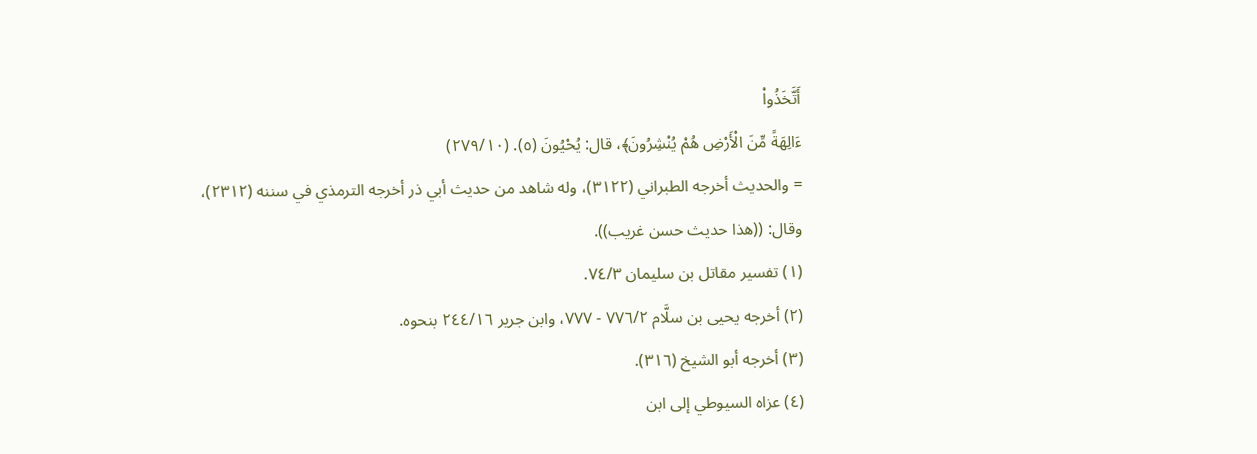أَتَّخَذُواْ
ءَالِهَةً مِّنَ الْأَرْضِ هُمْ يُنْشِرُونَ﴾، قال: يُحْيُونَ (٥). (٢٧٩/١٠)
= والحديث أخرجه الطبراني (٣١٢٢)، وله شاهد من حديث أبي ذر أخرجه الترمذي في سننه (٢٣١٢)،
وقال: ((هذا حديث حسن غريب)).
(١) تفسير مقاتل بن سليمان ٧٤/٣.
(٢) أخرجه يحيى بن سلَّام ٧٧٦/٢ - ٧٧٧، وابن جرير ٢٤٤/١٦ بنحوه.
(٣) أخرجه أبو الشيخ (٣١٦).
(٤) عزاه السيوطي إلى ابن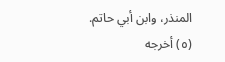المنذر، وابن أبي حاتم.
(٥) أخرجه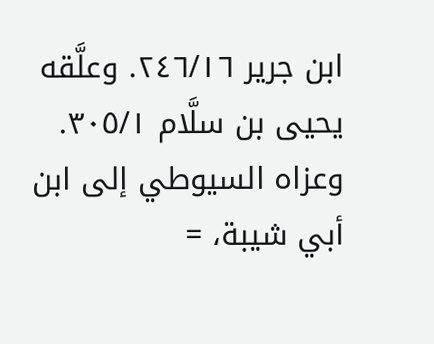ابن جرير ٢٤٦/١٦. وعلَّقه يحيى بن سلَّام ٣٠٥/١. وعزاه السيوطي إلى ابن أبي شيبة، =